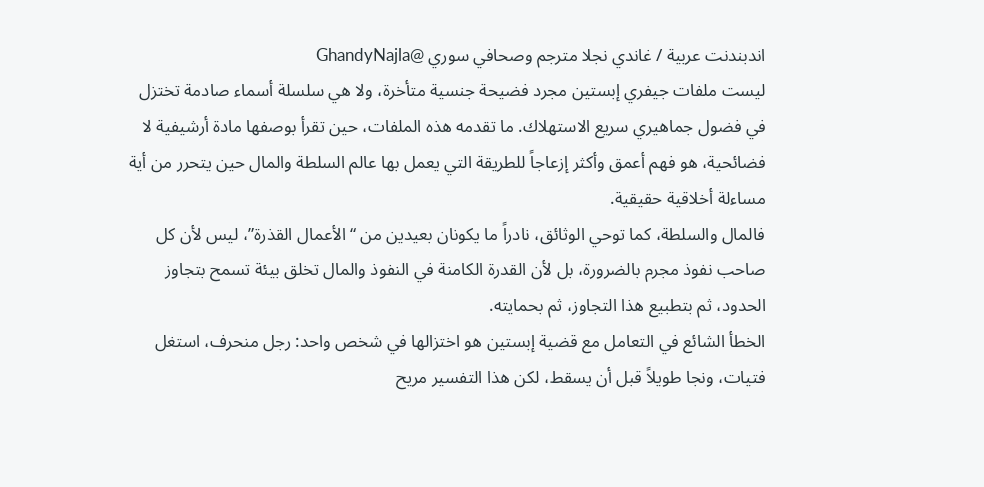اندبندنت عربية / غاندي نجلا مترجم وصحافي سوري @GhandyNajla
ليست ملفات جيفري إبستين مجرد فضيحة جنسية متأخرة، ولا هي سلسلة أسماء صادمة تختزل في فضول جماهيري سريع الاستهلاك. ما تقدمه هذه الملفات، حين تقرأ بوصفها مادة أرشيفية لا فضائحية، هو فهم أعمق وأكثر إزعاجاً للطريقة التي يعمل بها عالم السلطة والمال حين يتحرر من أية مساءلة أخلاقية حقيقية.
فالمال والسلطة، كما توحي الوثائق، نادراً ما يكونان بعيدين من “الأعمال القذرة”، ليس لأن كل صاحب نفوذ مجرم بالضرورة، بل لأن القدرة الكامنة في النفوذ والمال تخلق بيئة تسمح بتجاوز الحدود، ثم بتطبيع هذا التجاوز، ثم بحمايته.
الخطأ الشائع في التعامل مع قضية إبستين هو اختزالها في شخص واحد: رجل منحرف، استغل فتيات، ونجا طويلاً قبل أن يسقط، لكن هذا التفسير مريح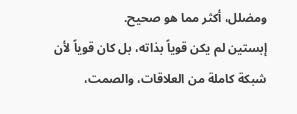ومضلل، أكثر مما هو صحيح.
إبستين لم يكن قوياً بذاته، بل كان قوياً لأن شبكة كاملة من العلاقات، والصمت،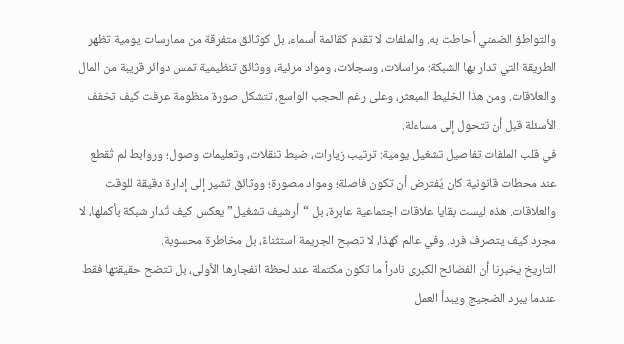والتواطؤ الضمني أحاطت به. والملفات لا تقدم كقائمة أسماء، بل كوثائق متفرقة من ممارسات يومية تظهر الطريقة التي تدار بها الشبكة: مراسلات، وسجلات، ومواد مرئية، ووثائق تنظيمية تمس دوائر قريبة من المال والعلاقات. ومن هذا الخليط المبعثر، وعلى رغم الحجب الواسع، تتشكل صورة منظومة عرفت كيف تخفف الأسئلة قبل أن تتحول إلى مساءلة.
في قلب الملفات تفاصيل تشغيل يومية: ترتيب زيارات، ضبط تنقلات، وتعليمات وصول؛ وروابط لم تُقطع عند محطات قانونية كان يُفترض أن تكون فاصلة؛ ومواد مصورة؛ ووثائق تشير إلى إدارة دقيقة للوقت والعلاقات. هذه ليست بقايا علاقات اجتماعية عابرة، بل “أرشيف تشغيل” يعكس كيف تُدار شبكة بأكملها، لا مجرد كيف يتصرف فرد. وفي عالم كهذا، لا تصبح الجريمة استثناءً، بل مخاطرة محسوبة.
التاريخ يخبرنا أن الفضائح الكبرى نادراً ما تكون مكتملة عند لحظة انفجارها الأولى، بل تتضح حقيقتها فقط عندما يبرد الضجيج ويبدأ العمل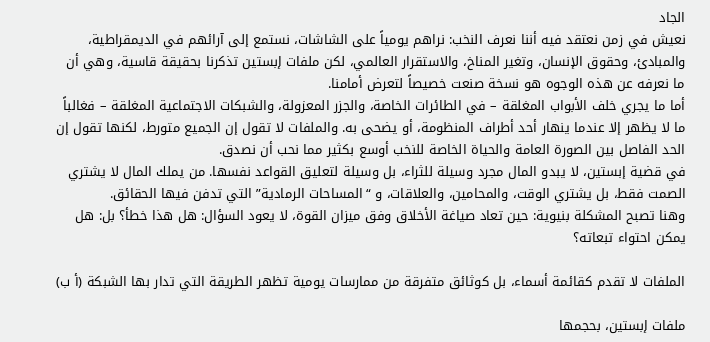الجاد
نعيش في زمن نعتقد فيه أننا نعرف النخب: نراهم يومياً على الشاشات، نستمع إلى آرائهم في الديمقراطية، والمبادئ، وحقوق الإنسان، وتغير المناخ، والاستقرار العالمي، لكن ملفات إبستين تذكرنا بحقيقة قاسية، وهي أن ما نعرفه عن هذه الوجوه هو نسخة صنعت خصيصاً لتعرض أمامنا.
أما ما يجري خلف الأبواب المغلقة – في الطائرات الخاصة، والجزر المعزولة، والشبكات الاجتماعية المغلقة – فغالباً ما لا يظهر إلا عندما ينهار أحد أطراف المنظومة، أو يضحى به. والملفات لا تقول إن الجميع متورط، لكنها تقول إن الحد الفاصل بين الصورة العامة والحياة الخاصة للنخب أوسع بكثير مما نحب أن نصدق.
في قضية إبستين، لا يبدو المال مجرد وسيلة للثراء، بل وسيلة لتعليق القواعد نفسها. من يملك المال لا يشتري الصمت فقط، بل يشتري الوقت، والمحامين، والعلاقات، و “المساحات الرمادية” التي تدفن فيها الحقائق.
وهنا تصبح المشكلة بنيوية: حين تعاد صياغة الأخلاق وفق ميزان القوة، لا يعود السؤال: هل هذا خطأ؟ بل: هل يمكن احتواء تبعاته؟

الملفات لا تقدم كقائمة أسماء، بل كوثائق متفرقة من ممارسات يومية تظهر الطريقة التي تدار بها الشبكة (أ ب)

ملفات إبستين، بحجمها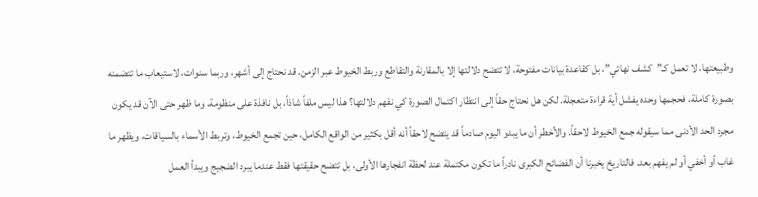وطبيعتها، لا تعمل كـ”كشف نهائي”، بل كقاعدة بيانات مفتوحة، لا تتضح دلالتها إلا بالمقارنة والتقاطع وربط الخيوط عبر الزمن. قد نحتاج إلى أشهر، وربما سنوات، لاستيعاب ما تتضمنه بصورة كاملة، فحجمها وحده يفشل أية قراءة متعجلة. لكن هل نحتاج حقاً إلى انتظار اكتمال الصورة كي نفهم دلالتها؟ هذا ليس ملفاً شاذاً، بل نافذة على منظومة، وما ظهر حتى الآن قد يكون مجرد الحد الأدنى مما سيقوله جمع الخيوط لاحقاً. والأخطر أن ما يبدو اليوم صادماً قد يتضح لاحقاً أنه أقل بكثير من الواقع الكامل، حين تجمع الخيوط، وتربط الأسماء بالسياقات، ويظهر ما غاب أو أخفي أو لم يفهم بعد. فالتاريخ يخبرنا أن الفضائح الكبرى نادراً ما تكون مكتملة عند لحظة انفجارها الأولى، بل تتضح حقيقتها فقط عندما يبرد الضجيج ويبدأ العمل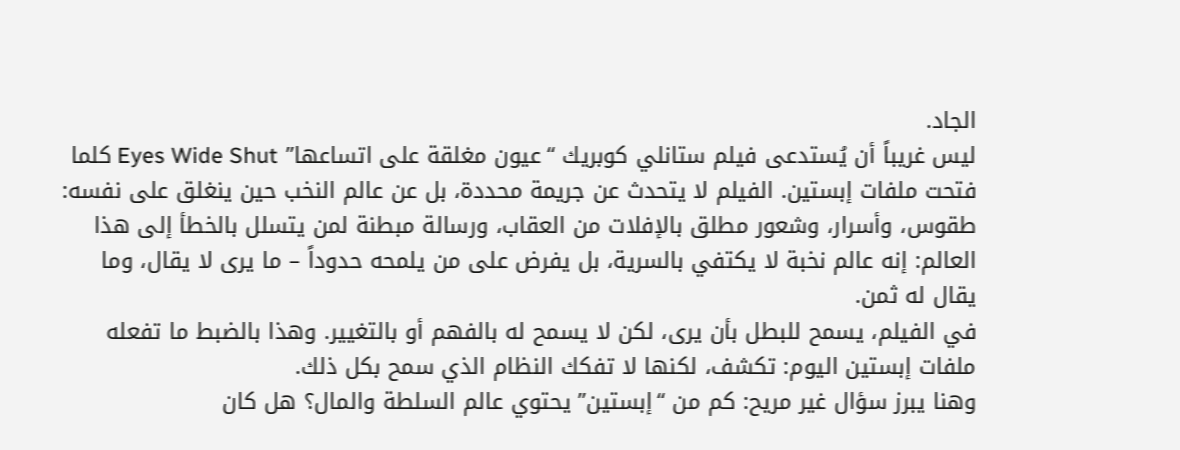الجاد.
ليس غريباً أن يُستدعى فيلم ستانلي كوبريك “عيون مغلقة على اتساعها” Eyes Wide Shut كلما فتحت ملفات إبستين. الفيلم لا يتحدث عن جريمة محددة، بل عن عالم النخب حين ينغلق على نفسه: طقوس، وأسرار، وشعور مطلق بالإفلات من العقاب، ورسالة مبطنة لمن يتسلل بالخطأ إلى هذا العالم: إنه عالم نخبة لا يكتفي بالسرية، بل يفرض على من يلمحه حدوداً – ما يرى لا يقال، وما يقال له ثمن.
في الفيلم، يسمح للبطل بأن يرى، لكن لا يسمح له بالفهم أو بالتغيير. وهذا بالضبط ما تفعله ملفات إبستين اليوم: تكشف، لكنها لا تفكك النظام الذي سمح بكل ذلك.
وهنا يبرز سؤال غير مريح: كم من “إبستين” يحتوي عالم السلطة والمال؟ هل كان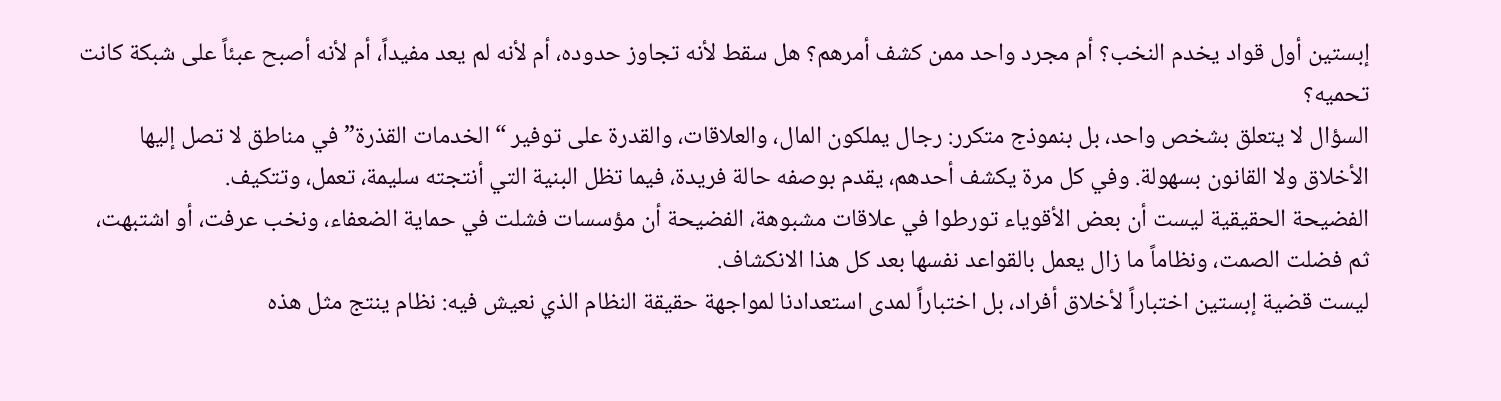إبستين أول قواد يخدم النخب؟ أم مجرد واحد ممن كشف أمرهم؟ هل سقط لأنه تجاوز حدوده، أم لأنه لم يعد مفيداً، أم لأنه أصبح عبئاً على شبكة كانت تحميه؟
السؤال لا يتعلق بشخص واحد، بل بنموذج متكرر: رجال يملكون المال، والعلاقات، والقدرة على توفير “الخدمات القذرة” في مناطق لا تصل إليها الأخلاق ولا القانون بسهولة. وفي كل مرة يكشف أحدهم، يقدم بوصفه حالة فريدة، فيما تظل البنية التي أنتجته سليمة، تعمل، وتتكيف.
الفضيحة الحقيقية ليست أن بعض الأقوياء تورطوا في علاقات مشبوهة، الفضيحة أن مؤسسات فشلت في حماية الضعفاء، ونخب عرفت، أو اشتبهت، ثم فضلت الصمت، ونظاماً ما زال يعمل بالقواعد نفسها بعد كل هذا الانكشاف.
ليست قضية إبستين اختباراً لأخلاق أفراد، بل اختباراً لمدى استعدادنا لمواجهة حقيقة النظام الذي نعيش فيه: نظام ينتج مثل هذه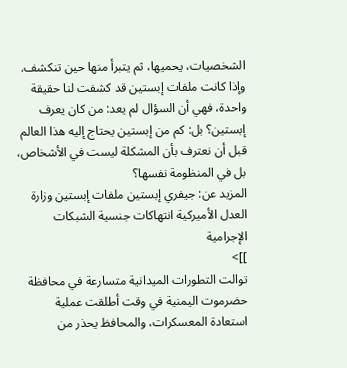الشخصيات، يحميها، ثم يتبرأ منها حين تنكشف. وإذا كانت ملفات إبستين قد كشفت لنا حقيقة واحدة، فهي أن السؤال لم يعد: من كان يعرف إبستين؟ بل: كم من إبستين يحتاج إليه هذا العالم قبل أن نعترف بأن المشكلة ليست في الأشخاص، بل في المنظومة نفسها؟
المزيد عن: جيفري إبستين ملفات إبستين وزارة العدل الأميركية انتهاكات جنسية الشبكات الإجرامية
]]>
توالت التطورات الميدانية متسارعة في محافظة حضرموت اليمنية في وقت أطلقت عملية استعادة المعسكرات، والمحافظ يحذر من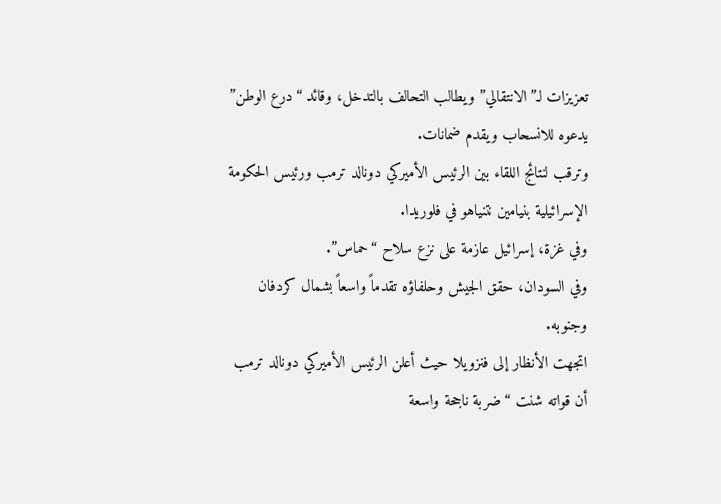تعزيزات لـ”الانتقالي” ويطالب التحالف بالتدخل، وقائد “درع الوطن” يدعوه للانسحاب ويقدم ضمانات.
وترقب لنتائج اللقاء بين الرئيس الأميركي دونالد ترمب ورئيس الحكومة الإسرائيلية بنيامين نتنياهو في فلوريدا.
وفي غزة، إسرائيل عازمة على نزع سلاح “حماس”.
وفي السودان، حقق الجيش وحلفاؤه تقدماً واسعاً بشمال كردفان وجنوبه.
اتجهت الأنظار إلى فنزويلا حيث أعلن الرئيس الأميركي دونالد ترمب أن قواته شنت “ضربة ناجحة واسعة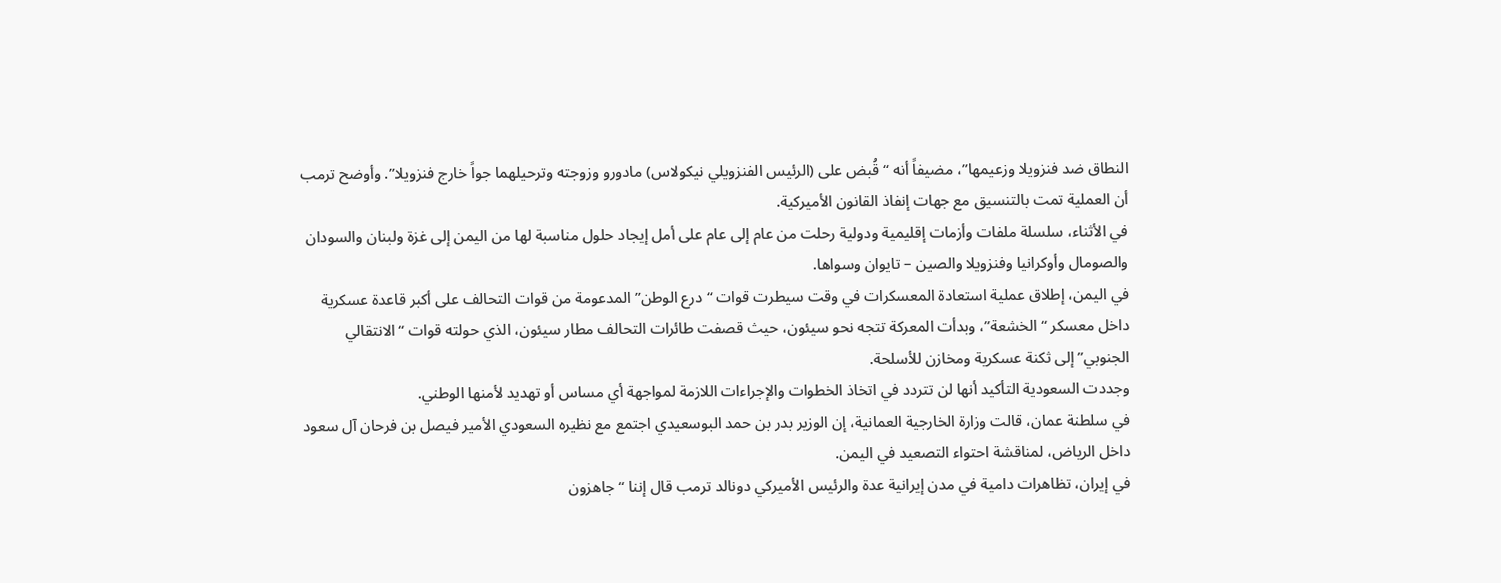النطاق ضد فنزويلا وزعيمها”، مضيفاً أنه “قُبض على (الرئيس الفنزويلي نيكولاس) مادورو وزوجته وترحيلهما جواً خارج فنزويلا”. وأوضح ترمب أن العملية تمت بالتنسيق مع جهات إنفاذ القانون الأميركية.
في الأثناء، سلسلة ملفات وأزمات إقليمية ودولية رحلت من عام إلى عام على أمل إيجاد حلول مناسبة لها من اليمن إلى غزة ولبنان والسودان والصومال وأوكرانيا وفنزويلا والصين – تايوان وسواها.
في اليمن، إطلاق عملية استعادة المعسكرات في وقت سيطرت قوات “درع الوطن” المدعومة من قوات التحالف على أكبر قاعدة عسكرية داخل معسكر “الخشعة”، وبدأت المعركة تتجه نحو سيئون، حيث قصفت طائرات التحالف مطار سيئون، الذي حولته قوات “الانتقالي الجنوبي” إلى ثكنة عسكرية ومخازن للأسلحة.
وجددت السعودية التأكيد أنها لن تتردد في اتخاذ الخطوات والإجراءات اللازمة لمواجهة أي مساس أو تهديد لأمنها الوطني.
في سلطنة عمان، قالت وزارة الخارجية العمانية، إن الوزير بدر بن حمد البوسعيدي اجتمع مع نظيره السعودي الأمير فيصل بن فرحان آل سعود داخل الرياض، لمناقشة احتواء التصعيد في اليمن.
في إيران، تظاهرات دامية في مدن إيرانية عدة والرئيس الأميركي دونالد ترمب قال إننا “جاهزون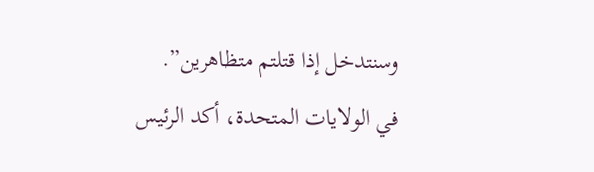وسنتدخل إذا قتلتم متظاهرين”.
في الولايات المتحدة، أكد الرئيس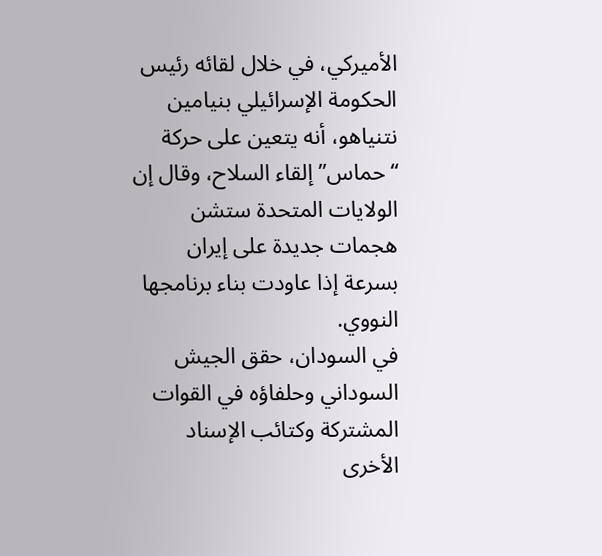الأميركي، في خلال لقائه رئيس الحكومة الإسرائيلي بنيامين نتنياهو، أنه يتعين على حركة “حماس” إلقاء السلاح، وقال إن الولايات المتحدة ستشن هجمات جديدة على إيران بسرعة إذا عاودت بناء برنامجها النووي.
في السودان، حقق الجيش السوداني وحلفاؤه في القوات المشتركة وكتائب الإسناد الأخرى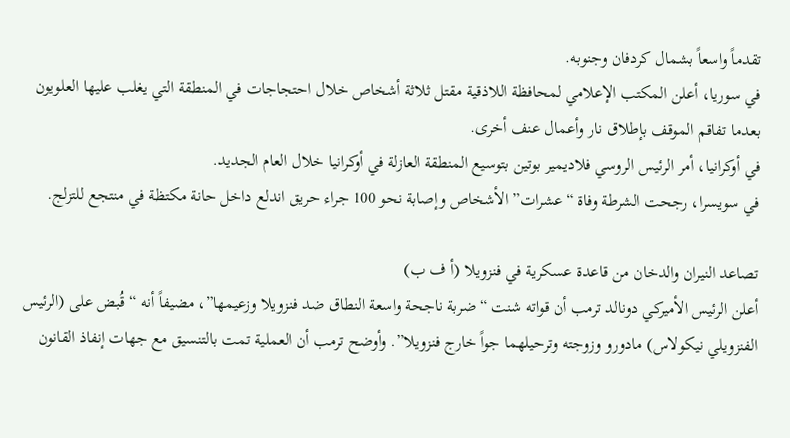تقدماً واسعاً بشمال كردفان وجنوبه.
في سوريا، أعلن المكتب الإعلامي لمحافظة اللاذقية مقتل ثلاثة أشخاص خلال احتجاجات في المنطقة التي يغلب عليها العلويون بعدما تفاقم الموقف بإطلاق نار وأعمال عنف أخرى.
في أوكرانيا، أمر الرئيس الروسي فلاديمير بوتين بتوسيع المنطقة العازلة في أوكرانيا خلال العام الجديد.
في سويسرا، رجحت الشرطة وفاة “عشرات” الأشخاص وإصابة نحو 100 جراء حريق اندلع داخل حانة مكتظة في منتجع للتزلج.

تصاعد النيران والدخان من قاعدة عسكرية في فنزويلا (أ ف ب)
أعلن الرئيس الأميركي دونالد ترمب أن قواته شنت “ضربة ناجحة واسعة النطاق ضد فنزويلا وزعيمها”، مضيفاً أنه “قُبض على (الرئيس الفنزويلي نيكولاس) مادورو وزوجته وترحيلهما جواً خارج فنزويلا”. وأوضح ترمب أن العملية تمت بالتنسيق مع جهات إنفاذ القانون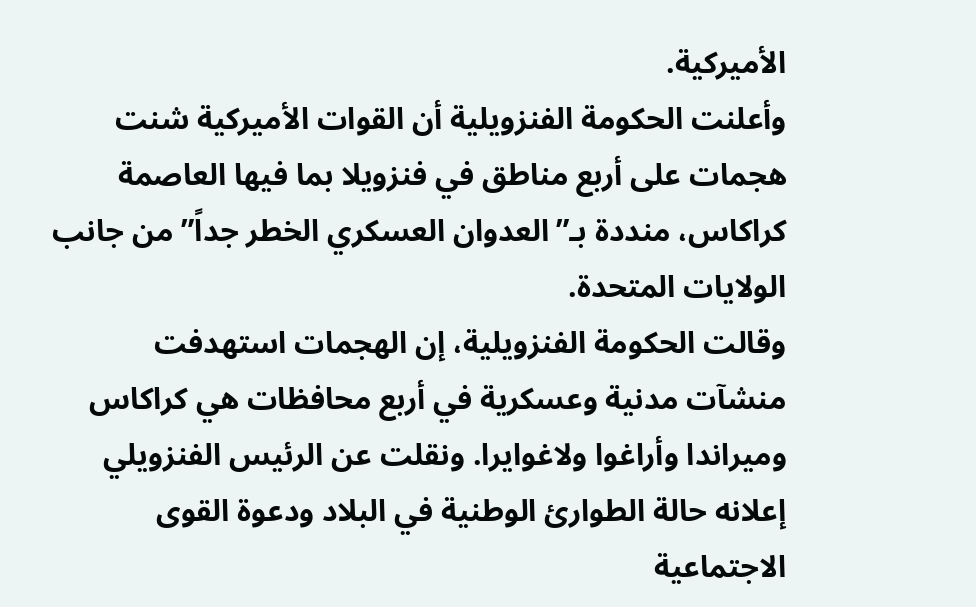الأميركية.
وأعلنت الحكومة الفنزويلية أن القوات الأميركية شنت هجمات على أربع مناطق في فنزويلا بما فيها العاصمة كراكاس، منددة بـ”العدوان العسكري الخطر جداً” من جانب الولايات المتحدة.
وقالت الحكومة الفنزويلية، إن الهجمات استهدفت منشآت مدنية وعسكرية في أربع محافظات هي كراكاس وميراندا وأراغوا ولاغوايرا. ونقلت عن الرئيس الفنزويلي إعلانه حالة الطوارئ الوطنية في البلاد ودعوة القوى الاجتماعية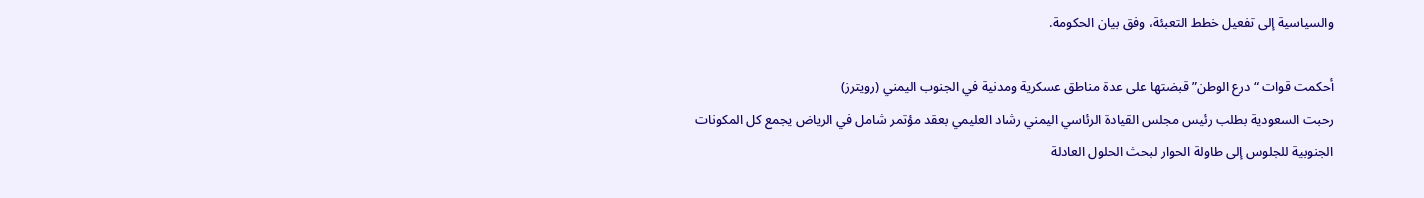والسياسية إلى تفعيل خطط التعبئة، وفق بيان الحكومة.

أحكمت قوات “درع الوطن” قبضتها على عدة مناطق عسكرية ومدنية في الجنوب اليمني (رويترز)
رحبت السعودية بطلب رئيس مجلس القيادة الرئاسي اليمني رشاد العليمي بعقد مؤتمر شامل في الرياض يجمع كل المكونات الجنوبية للجلوس إلى طاولة الحوار لبحث الحلول العادلة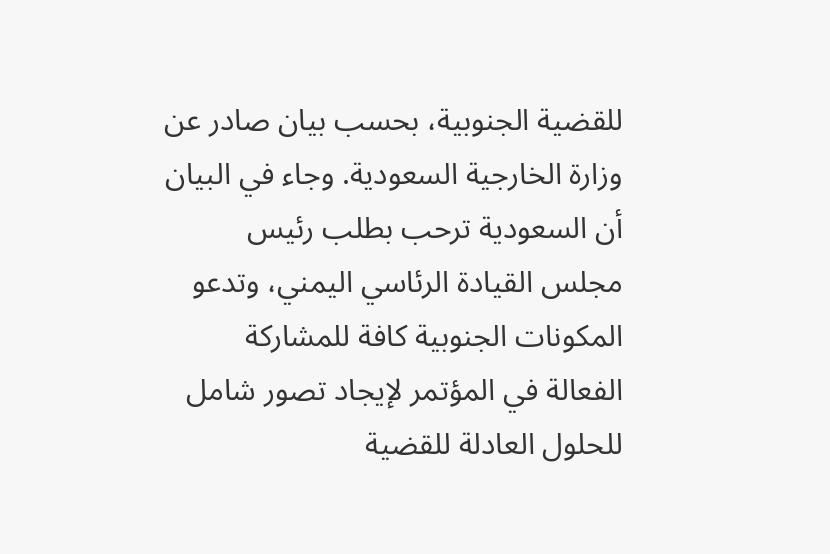للقضية الجنوبية، بحسب بيان صادر عن وزارة الخارجية السعودية. وجاء في البيان أن السعودية ترحب بطلب رئيس مجلس القيادة الرئاسي اليمني، وتدعو المكونات الجنوبية كافة للمشاركة الفعالة في المؤتمر لإيجاد تصور شامل للحلول العادلة للقضية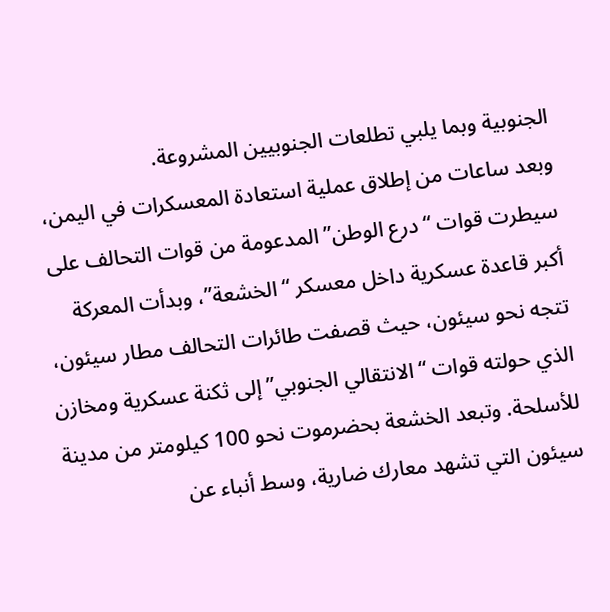الجنوبية وبما يلبي تطلعات الجنوبيين المشروعة.
وبعد ساعات من إطلاق عملية استعادة المعسكرات في اليمن، سيطرت قوات “درع الوطن” المدعومة من قوات التحالف على أكبر قاعدة عسكرية داخل معسكر “الخشعة”، وبدأت المعركة تتجه نحو سيئون، حيث قصفت طائرات التحالف مطار سيئون، الذي حولته قوات “الانتقالي الجنوبي” إلى ثكنة عسكرية ومخازن للأسلحة. وتبعد الخشعة بحضرموت نحو 100 كيلومتر من مدينة سيئون التي تشهد معارك ضارية، وسط أنباء عن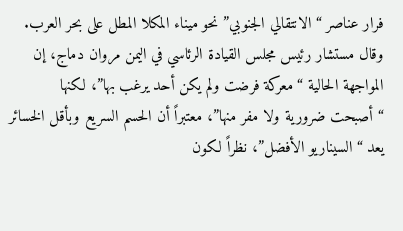فرار عناصر “الانتقالي الجنوبي” نحو ميناء المكلا المطل على بحر العرب. وقال مستشار رئيس مجلس القيادة الرئاسي في اليمن مروان دماج، إن المواجهة الحالية “معركة فرضت ولم يكن أحد يرغب بها”، لكنها “أصبحت ضرورية ولا مفر منها”، معتبراً أن الحسم السريع وبأقل الخسائر يعد “السيناريو الأفضل”، نظراً لكون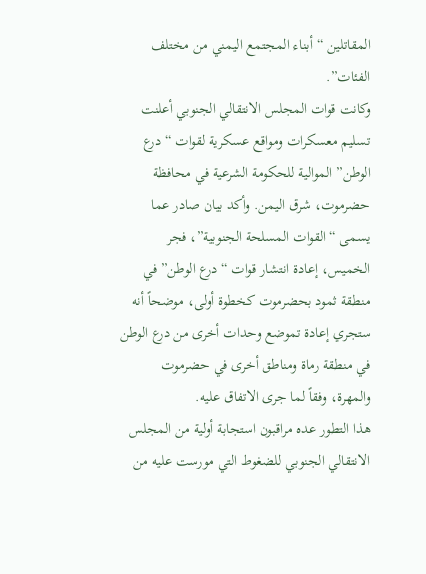المقاتلين “أبناء المجتمع اليمني من مختلف الفئات”.
وكانت قوات المجلس الانتقالي الجنوبي أعلنت تسليم معسكرات ومواقع عسكرية لقوات “درع الوطن” الموالية للحكومة الشرعية في محافظة حضرموت، شرق اليمن. وأكد بيان صادر عما يسمى “القوات المسلحة الجنوبية”، فجر الخميس، إعادة انتشار قوات “درع الوطن” في منطقة ثمود بحضرموت كخطوة أولى، موضحاً أنه ستجري إعادة تموضع وحدات أخرى من درع الوطن في منطقة رماة ومناطق أخرى في حضرموت والمهرة، وفقاً لما جرى الاتفاق عليه.
هذا التطور عده مراقبون استجابة أولية من المجلس الانتقالي الجنوبي للضغوط التي مورست عليه من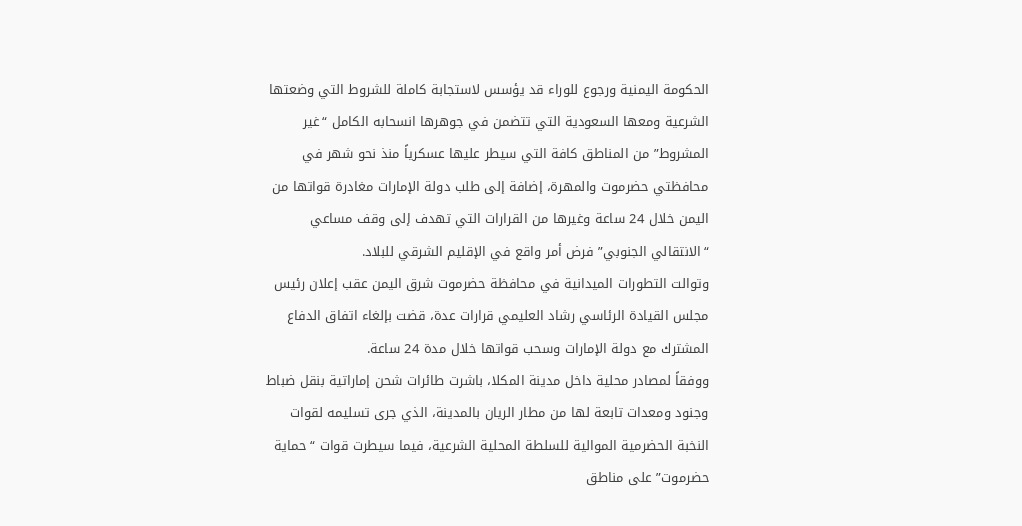الحكومة اليمنية ورجوع للوراء قد يؤسس لاستجابة كاملة للشروط التي وضعتها الشرعية ومعها السعودية التي تتضمن في جوهرها انسحابه الكامل “غير المشروط” من المناطق كافة التي سيطر عليها عسكرياً منذ نحو شهر في محافظتي حضرموت والمهرة، إضافة إلى طلب دولة الإمارات مغادرة قواتها من اليمن خلال 24 ساعة وغيرها من القرارات التي تهدف إلى وقف مساعي “الانتقالي الجنوبي” فرض أمر واقع في الإقليم الشرقي للبلاد.
وتوالت التطورات الميدانية في محافظة حضرموت شرق اليمن عقب إعلان رئيس مجلس القيادة الرئاسي رشاد العليمي قرارات عدة، قضت بإلغاء اتفاق الدفاع المشترك مع دولة الإمارات وسحب قواتها خلال مدة 24 ساعة.
ووفقاً لمصادر محلية داخل مدينة المكلا، باشرت طائرات شحن إماراتية بنقل ضباط وجنود ومعدات تابعة لها من مطار الريان بالمدينة، الذي جرى تسليمه لقوات النخبة الحضرمية الموالية للسلطة المحلية الشرعية، فيما سيطرت قوات “حماية حضرموت” على مناطق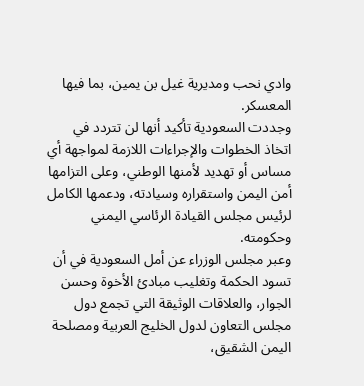وادي نحب ومديرية غيل بن يمين، بما فيها المعسكر.
وجددت السعودية تأكيد أنها لن تتردد في اتخاذ الخطوات والإجراءات اللازمة لمواجهة أي مساس أو تهديد لأمنها الوطني، وعلى التزامها أمن اليمن واستقراره وسيادته، ودعمها الكامل لرئيس مجلس القيادة الرئاسي اليمني وحكومته.
وعبر مجلس الوزراء عن أمل السعودية في أن تسود الحكمة وتغليب مبادئ الأخوة وحسن الجوار، والعلاقات الوثيقة التي تجمع دول مجلس التعاون لدول الخليج العربية ومصلحة اليمن الشقيق،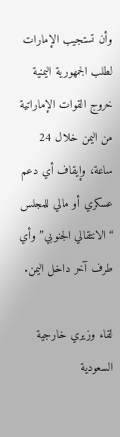وأن تستجيب الإمارات لطلب الجمهورية اليمنية خروج القوات الإماراتية من اليمن خلال 24 ساعة، وإيقاف أي دعم عسكري أو مالي للمجلس “الانتقالي الجنوبي” وأي طرف آخر داخل اليمن.

لقاء وزيري خارجية السعودية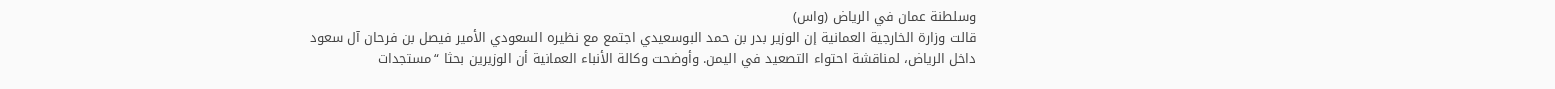وسلطنة عمان في الرياض (واس)
قالت وزارة الخارجية العمانية إن الوزير بدر بن حمد البوسعيدي اجتمع مع نظيره السعودي الأمير فيصل بن فرحان آل سعود داخل الرياض، لمناقشة احتواء التصعيد في اليمن. وأوضحت وكالة الأنباء العمانية أن الوزيرين بحثا “مستجدات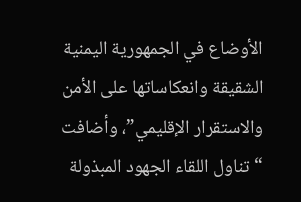الأوضاع في الجمهورية اليمنية الشقيقة وانعكاساتها على الأمن والاستقرار الإقليمي”، وأضافت “تناول اللقاء الجهود المبذولة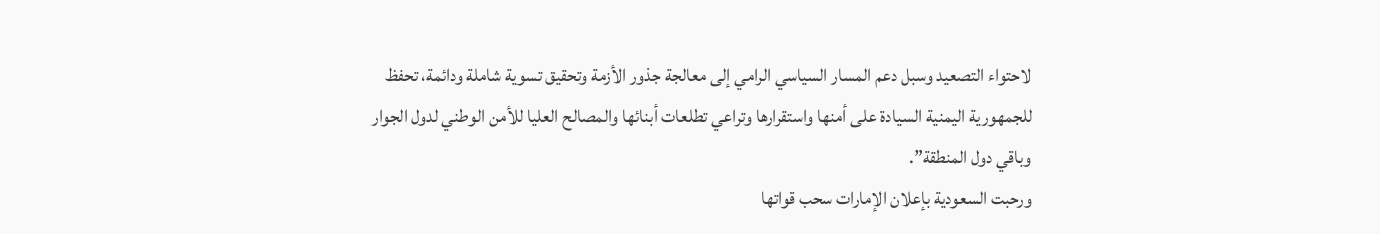لاحتواء التصعيد وسبل دعم المسار السياسي الرامي إلى معالجة جذور الأزمة وتحقيق تسوية شاملة ودائمة، تحفظ للجمهورية اليمنية السيادة على أمنها واستقرارها وتراعي تطلعات أبنائها والمصالح العليا للأمن الوطني لدول الجوار وباقي دول المنطقة”.
ورحبت السعودية بإعلان الإمارات سحب قواتها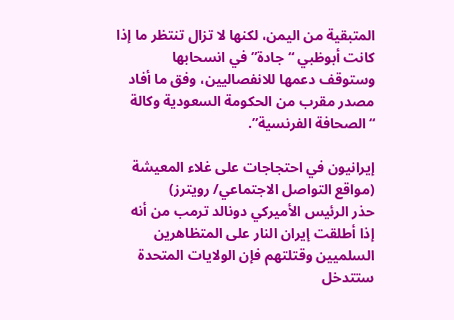المتبقية من اليمن، لكنها لا تزال تنتظر ما إذا كانت أبوظبي “جادة” في انسحابها وستوقف دعمها للانفصاليين، وفق ما أفاد مصدر مقرب من الحكومة السعودية وكالة “الصحافة الفرنسية”.

إيرانيون في احتجاجات على غلاء المعيشة (مواقع التواصل الاجتماعي/ رويترز)
حذر الرئيس الأميركي دونالد ترمب من أنه إذا أطلقت إيران النار على المتظاهرين السلميين وقتلتهم فإن الولايات المتحدة ستتدخل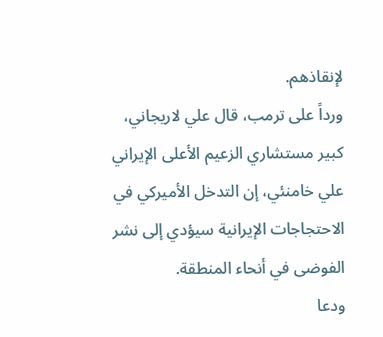لإنقاذهم.
ورداً على ترمب، قال علي لاريجاني، كبير مستشاري الزعيم الأعلى الإيراني علي خامنئي، إن التدخل الأميركي في الاحتجاجات الإيرانية سيؤدي إلى نشر الفوضى في أنحاء المنطقة.
ودعا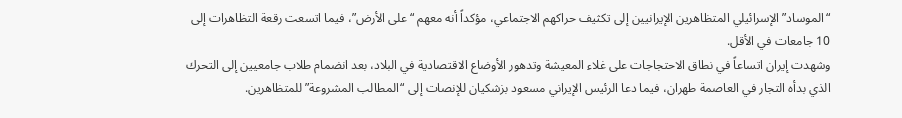“الموساد” الإسرائيلي المتظاهرين الإيرانيين إلى تكثيف حراكهم الاجتماعي، مؤكداً أنه معهم “على الأرض”، فيما اتسعت رقعة التظاهرات إلى 10 جامعات في الأقل.
وشهدت إيران اتساعاً في نطاق الاحتجاجات على غلاء المعيشة وتدهور الأوضاع الاقتصادية في البلاد، بعد انضمام طلاب جامعيين إلى التحرك الذي بدأه التجار في العاصمة طهران، فيما دعا الرئيس الإيراني مسعود بزشكيان للإنصات إلى “المطالب المشروعة” للمتظاهرين.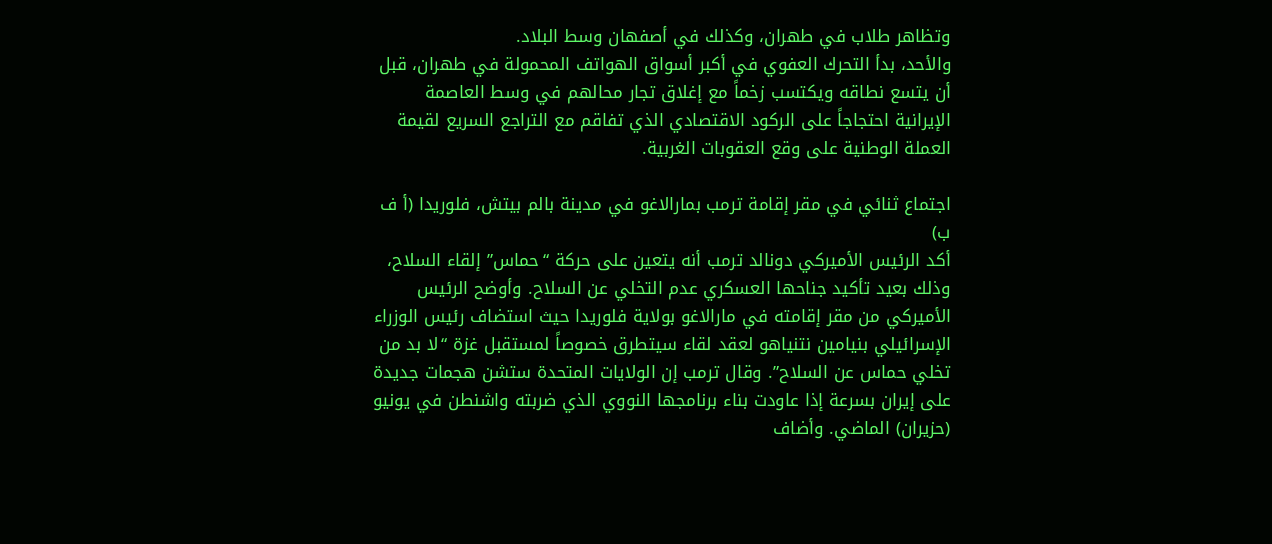وتظاهر طلاب في طهران، وكذلك في أصفهان وسط البلاد.
والأحد، بدأ التحرك العفوي في أكبر أسواق الهواتف المحمولة في طهران، قبل أن يتسع نطاقه ويكتسب زخماً مع إغلاق تجار محالهم في وسط العاصمة الإيرانية احتجاجاً على الركود الاقتصادي الذي تفاقم مع التراجع السريع لقيمة العملة الوطنية على وقع العقوبات الغربية.

اجتماع ثنائي في مقر إقامة ترمب بمارالاغو في مدينة بالم بيتش، فلوريدا (أ ف ب)
أكد الرئيس الأميركي دونالد ترمب أنه يتعين على حركة “حماس” إلقاء السلاح، وذلك بعيد تأكيد جناحها العسكري عدم التخلي عن السلاح. وأوضح الرئيس الأميركي من مقر إقامته في مارالاغو بولاية فلوريدا حيث استضاف رئيس الوزراء الإسرائيلي بنيامين نتنياهو لعقد لقاء سيتطرق خصوصاً لمستقبل غزة “لا بد من تخلي حماس عن السلاح”. وقال ترمب إن الولايات المتحدة ستشن هجمات جديدة على إيران بسرعة إذا عاودت بناء برنامجها النووي الذي ضربته واشنطن في يونيو (حزيران) الماضي. وأضاف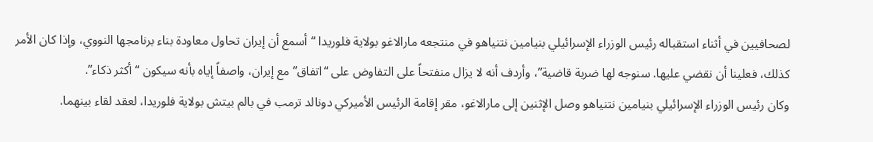لصحافيين في أثناء استقباله رئيس الوزراء الإسرائيلي بنيامين نتنياهو في منتجعه مارالاغو بولاية فلوريدا “أسمع أن إيران تحاول معاودة بناء برنامجها النووي، وإذا كان الأمر كذلك، فعلينا أن نقضي عليها. سنوجه لها ضربة قاضية”، وأردف أنه لا يزال منفتحاً على التفاوض على “اتفاق” مع إيران، واصفاً إياه بأنه سيكون “أكثر ذكاء”.
وكان رئيس الوزراء الإسرائيلي بنيامين نتنياهو وصل الإثنين إلى مارالاغو، مقر إقامة الرئيس الأميركي دونالد ترمب في بالم بيتش بولاية فلوريدا، لعقد لقاء بينهما.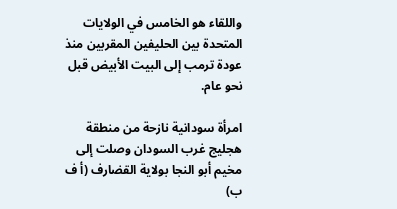واللقاء هو الخامس في الولايات المتحدة بين الحليفين المقربين منذ عودة ترمب إلى البيت الأبيض قبل نحو عام.

امرأة سودانية نازحة من منطقة هجليج غرب السودان وصلت إلى مخيم أبو النجا بولاية القضارف (أ ف ب)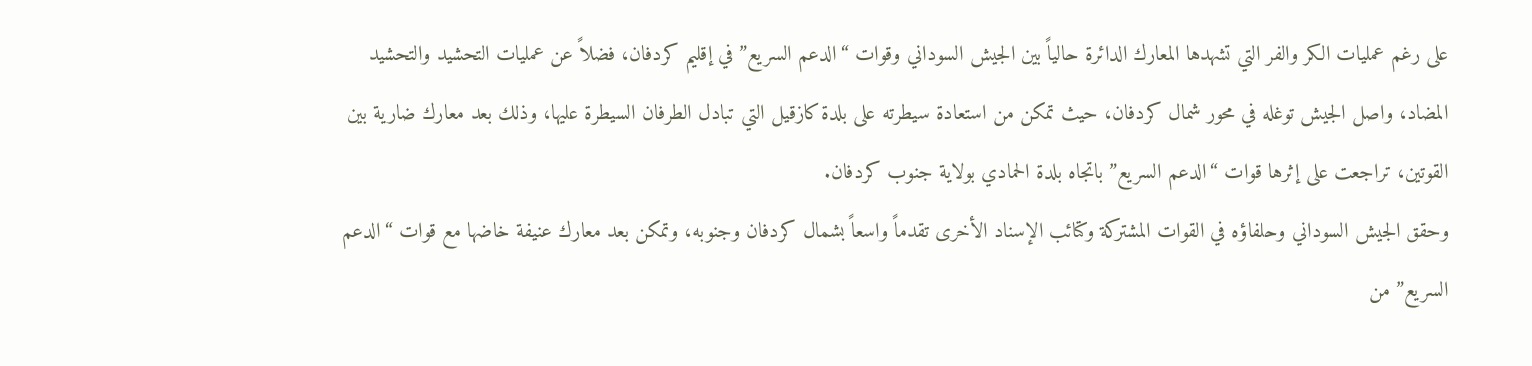على رغم عمليات الكر والفر التي تشهدها المعارك الدائرة حالياً بين الجيش السوداني وقوات “الدعم السريع” في إقليم كردفان، فضلاً عن عمليات التحشيد والتحشيد المضاد، واصل الجيش توغله في محور شمال كردفان، حيث تمكن من استعادة سيطرته على بلدة كازقيل التي تبادل الطرفان السيطرة عليها، وذلك بعد معارك ضارية بين القوتين، تراجعت على إثرها قوات “الدعم السريع” باتجاه بلدة الحمادي بولاية جنوب كردفان.
وحقق الجيش السوداني وحلفاؤه في القوات المشتركة وكتائب الإسناد الأخرى تقدماً واسعاً بشمال كردفان وجنوبه، وتمكن بعد معارك عنيفة خاضها مع قوات “الدعم السريع” من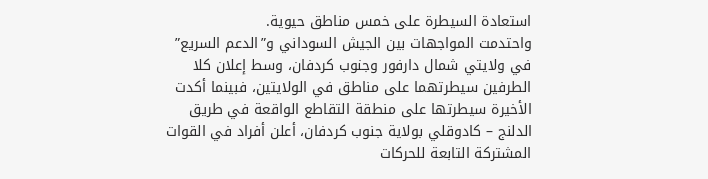استعادة السيطرة على خمس مناطق حيوية.
واحتدمت المواجهات بين الجيش السوداني و”الدعم السريع” في ولايتي شمال دارفور وجنوب كردفان، وسط إعلان كلا الطرفين سيطرتهما على مناطق في الولايتين، فبينما أكدت الأخيرة سيطرتها على منطقة التقاطع الواقعة في طريق الدلنج – كادوقلي بولاية جنوب كردفان، أعلن أفراد في القوات المشتركة التابعة للحركات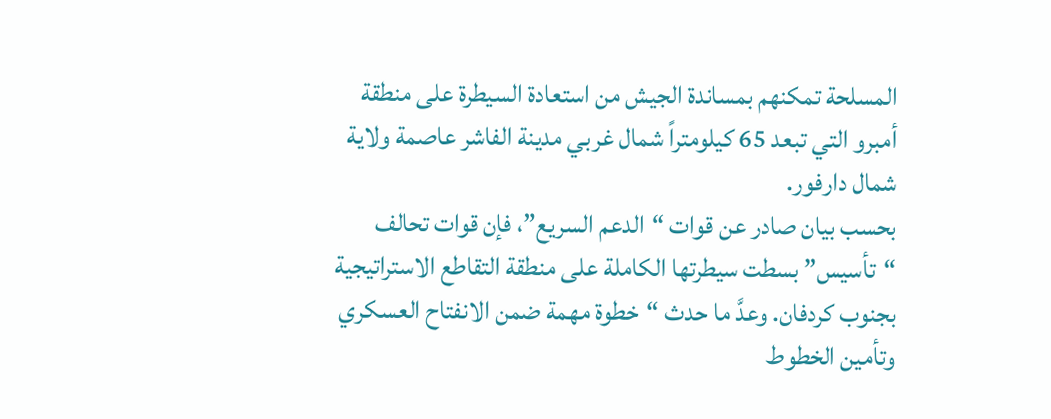المسلحة تمكنهم بمساندة الجيش من استعادة السيطرة على منطقة أمبرو التي تبعد 65 كيلومتراً شمال غربي مدينة الفاشر عاصمة ولاية شمال دارفور.
بحسب بيان صادر عن قوات “الدعم السريع”، فإن قوات تحالف “تأسيس” بسطت سيطرتها الكاملة على منطقة التقاطع الاستراتيجية بجنوب كردفان. وعدَّ ما حدث “خطوة مهمة ضمن الانفتاح العسكري وتأمين الخطوط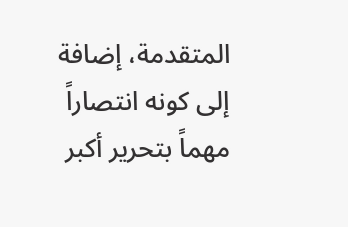المتقدمة، إضافة إلى كونه انتصاراً مهماً بتحرير أكبر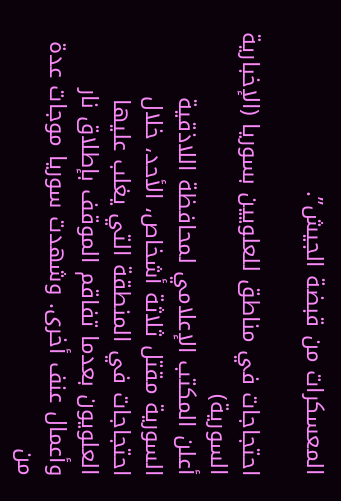المعسكرات من قبضة الجيش”.

احتجاجات في مناطق للعلويين بسوريا (الإخبارية السورية)
أعلن المكتب الإعلامي لمحافظة اللاذقية السورية مقتل ثلاثة أشخاص، الأحد، خلال احتجاجات في المنطقة التي يغلب عليها العلويون بعدما تفاقم الموقف بإطلاق نار وأعمال عنف أخرى. وشهدت سوريا موجات عدة من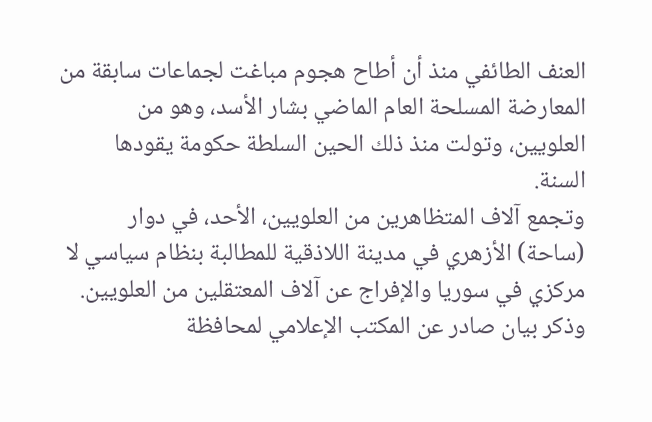العنف الطائفي منذ أن أطاح هجوم مباغت لجماعات سابقة من المعارضة المسلحة العام الماضي بشار الأسد، وهو من العلويين، وتولت منذ ذلك الحين السلطة حكومة يقودها السنة.
وتجمع آلاف المتظاهرين من العلويين، الأحد، في دوار (ساحة) الأزهري في مدينة اللاذقية للمطالبة بنظام سياسي لا مركزي في سوريا والإفراج عن آلاف المعتقلين من العلويين.
وذكر بيان صادر عن المكتب الإعلامي لمحافظة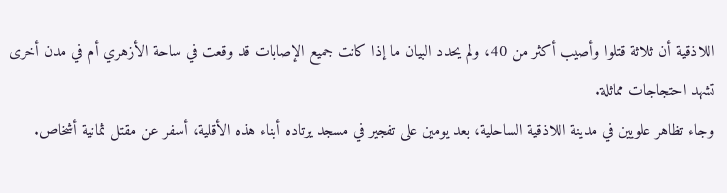اللاذقية أن ثلاثة قتلوا وأصيب أكثر من 40، ولم يحدد البيان ما إذا كانت جميع الإصابات قد وقعت في ساحة الأزهري أم في مدن أخرى تشهد احتجاجات مماثلة.
وجاء تظاهر علويين في مدينة اللاذقية الساحلية، بعد يومين على تفجير في مسجد يرتاده أبناء هذه الأقلية، أسفر عن مقتل ثمانية أشخاص.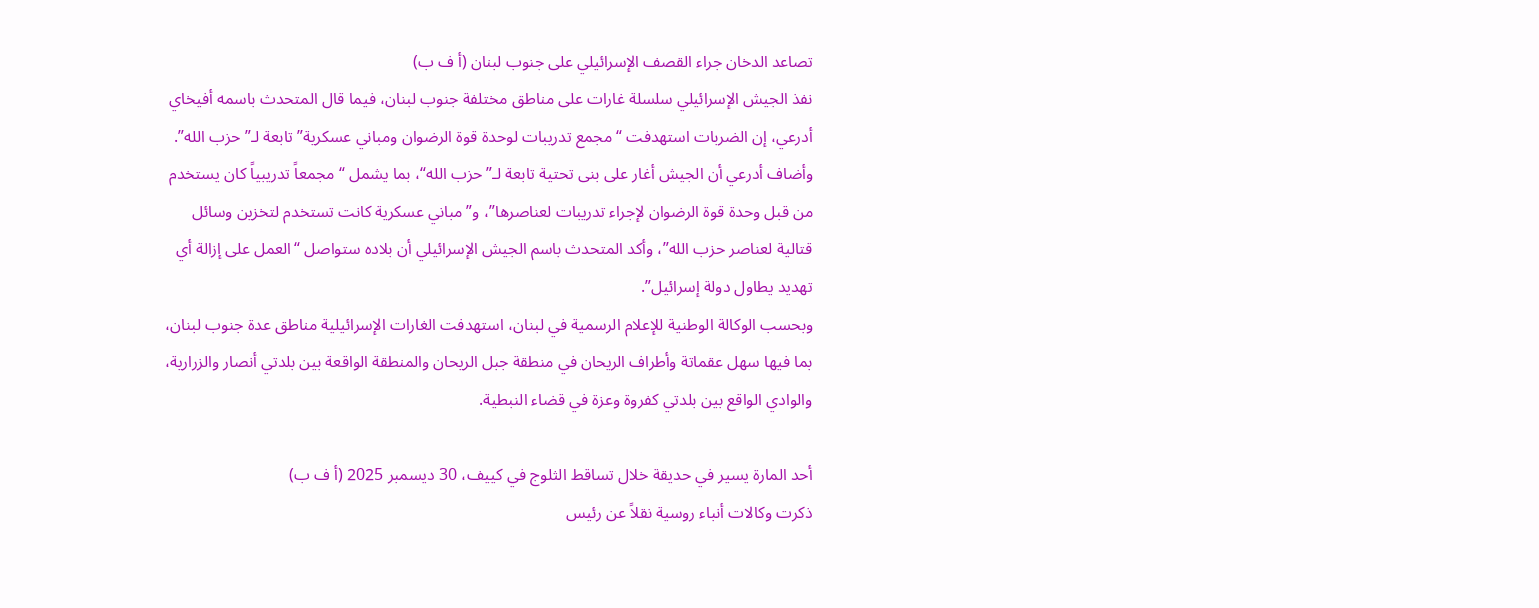تصاعد الدخان جراء القصف الإسرائيلي على جنوب لبنان (أ ف ب)
نفذ الجيش الإسرائيلي سلسلة غارات على مناطق مختلفة جنوب لبنان، فيما قال المتحدث باسمه أفيخاي أدرعي، إن الضربات استهدفت “مجمع تدريبات لوحدة قوة الرضوان ومباني عسكرية” تابعة لـ”حزب الله”. وأضاف أدرعي أن الجيش أغار على بنى تحتية تابعة لـ”حزب الله“، بما يشمل “مجمعاً تدريبياً كان يستخدم من قبل وحدة قوة الرضوان لإجراء تدريبات لعناصرها”، و”مباني عسكرية كانت تستخدم لتخزين وسائل قتالية لعناصر حزب الله”، وأكد المتحدث باسم الجيش الإسرائيلي أن بلاده ستواصل “العمل على إزالة أي تهديد يطاول دولة إسرائيل”.
وبحسب الوكالة الوطنية للإعلام الرسمية في لبنان، استهدفت الغارات الإسرائيلية مناطق عدة جنوب لبنان، بما فيها سهل عقماتة وأطراف الريحان في منطقة جبل الريحان والمنطقة الواقعة بين بلدتي أنصار والزرارية، والوادي الواقع بين بلدتي كفروة وعزة في قضاء النبطية.

أحد المارة يسير في حديقة خلال تساقط الثلوج في كييف، 30 ديسمبر 2025 (أ ف ب)
ذكرت وكالات أنباء روسية نقلاً عن رئيس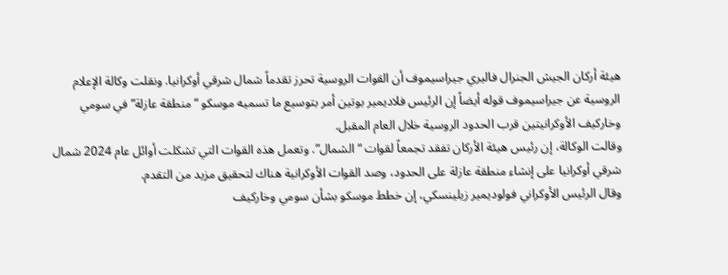هيئة أركان الجيش الجنرال فاليري جيراسيموف أن القوات الروسية تحرز تقدماً شمال شرقي أوكرانيا. ونقلت وكالة الإعلام الروسية عن جيراسيموف قوله أيضاً إن الرئيس فلاديمير بوتين أمر بتوسيع ما تسميه موسكو “منطقة عازلة” في سومي وخاركيف الأوكرانيتين قرب الحدود الروسية خلال العام المقبل.
وقالت الوكالة، إن رئيس هيئة الأركان تفقد تجمعاً لقوات “الشمال”. وتعمل هذه القوات التي تشكلت أوائل عام 2024 شمال شرقي أوكرانيا على إنشاء منطقة عازلة على الحدود، وصد القوات الأوكرانية هناك لتحقيق مزيد من التقدم.
وقال الرئيس الأوكراني فولوديمير زيلينسكي، إن خطط موسكو بشأن سومي وخاركيف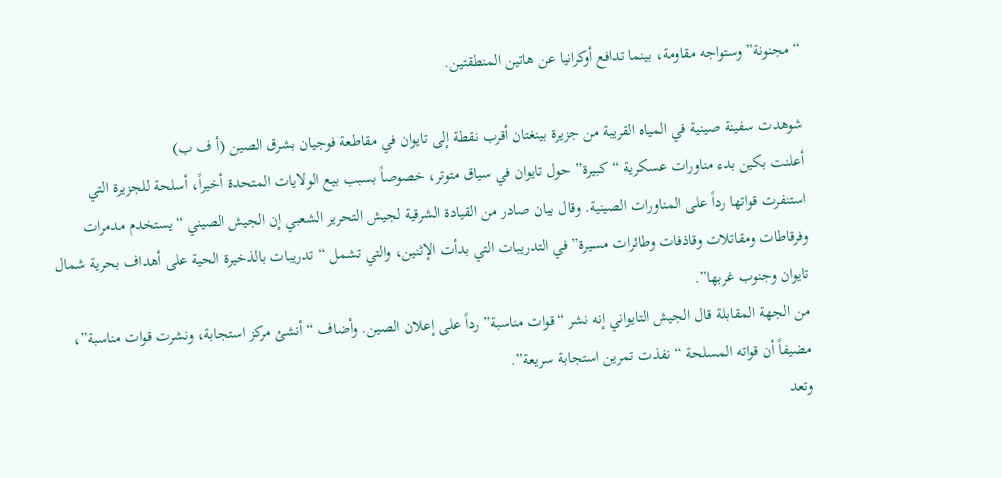“مجنونة” وستواجه مقاومة، بينما تدافع أوكرانيا عن هاتين المنطقتين.

شوهدت سفينة صينية في المياه القريبة من جزيرة بينغتان أقرب نقطة إلى تايوان في مقاطعة فوجيان بشرق الصين (أ ف ب)
أعلنت بكين بدء مناورات عسكرية “كبيرة” حول تايوان في سياق متوتر، خصوصاً بسبب بيع الولايات المتحدة أخيراً، أسلحة للجزيرة التي استنفرت قواتها رداً على المناورات الصينية. وقال بيان صادر من القيادة الشرقية لجيش التحرير الشعبي إن الجيش الصيني “يستخدم مدمرات وفرقاطات ومقاتلات وقاذفات وطائرات مسيرة” في التدريبات التي بدأت الإثنين، والتي تشمل “تدريبات بالذخيرة الحية على أهداف بحرية شمال تايوان وجنوب غربها”.
من الجهة المقابلة قال الجيش التايواني إنه نشر “قوات مناسبة” رداً على إعلان الصين. وأضاف “أنشئ مركز استجابة، ونشرت قوات مناسبة”، مضيفاً أن قواته المسلحة “نفذت تمرين استجابة سريعة”.
وتعد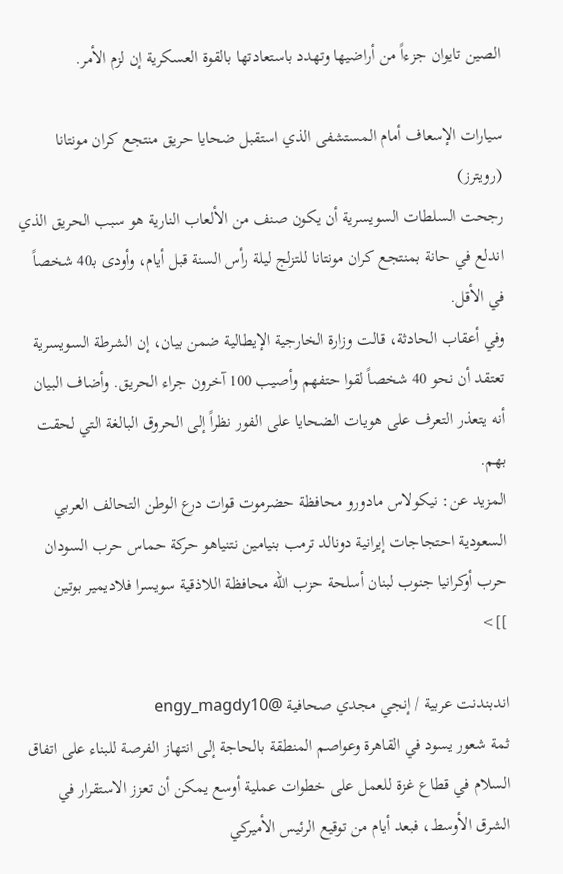الصين تايوان جزءاً من أراضيها وتهدد باستعادتها بالقوة العسكرية إن لزم الأمر.

سيارات الإسعاف أمام المستشفى الذي استقبل ضحايا حريق منتجع كران مونتانا (رويترز)
رجحت السلطات السويسرية أن يكون صنف من الألعاب النارية هو سبب الحريق الذي اندلع في حانة بمنتجع كران مونتانا للتزلج ليلة رأس السنة قبل أيام، وأودى بـ40 شخصاً في الأقل.
وفي أعقاب الحادثة، قالت وزارة الخارجية الإيطالية ضمن بيان، إن الشرطة السويسرية تعتقد أن نحو 40 شخصاً لقوا حتفهم وأصيب 100 آخرون جراء الحريق. وأضاف البيان أنه يتعذر التعرف على هويات الضحايا على الفور نظراً إلى الحروق البالغة التي لحقت بهم.
المزيد عن: نيكولاس مادورو محافظة حضرموت قوات درع الوطن التحالف العربي السعودية احتجاجات إيرانية دونالد ترمب بنيامين نتنياهو حركة حماس حرب السودان حرب أوكرانيا جنوب لبنان أسلحة حزب الله محافظة اللاذقية سويسرا فلاديمير بوتين
]]>

اندبندنت عربية / إنجي مجدي صحافية @engy_magdy10
ثمة شعور يسود في القاهرة وعواصم المنطقة بالحاجة إلى انتهاز الفرصة للبناء على اتفاق السلام في قطاع غزة للعمل على خطوات عملية أوسع يمكن أن تعزز الاستقرار في الشرق الأوسط، فبعد أيام من توقيع الرئيس الأميركي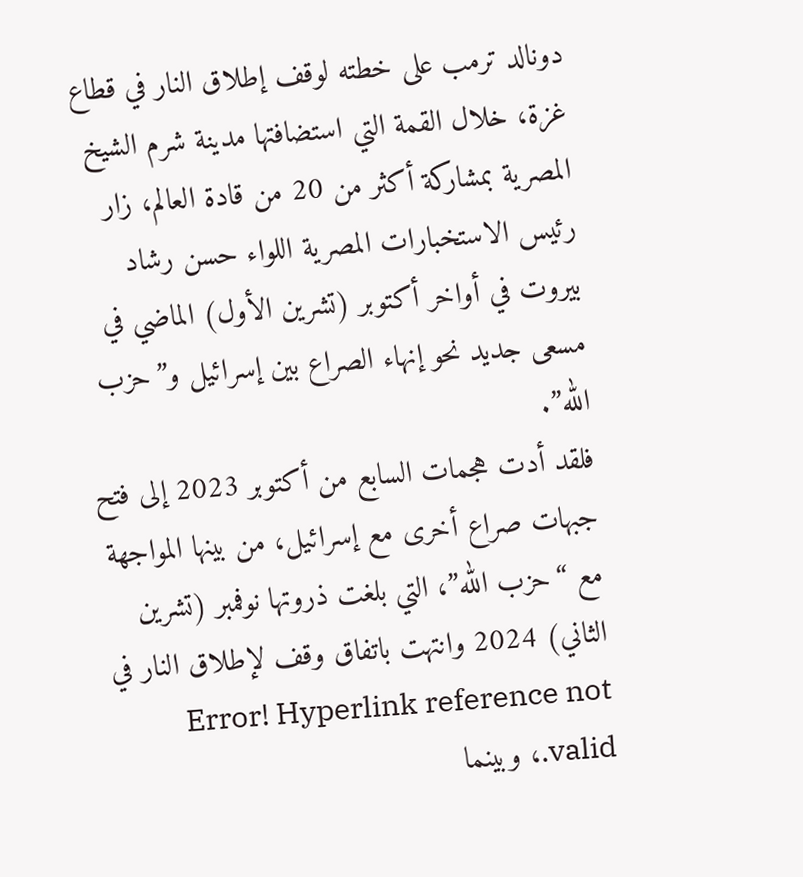دونالد ترمب على خطته لوقف إطلاق النار في قطاع غزة، خلال القمة التي استضافتها مدينة شرم الشيخ المصرية بمشاركة أكثر من 20 من قادة العالم، زار رئيس الاستخبارات المصرية اللواء حسن رشاد بيروت في أواخر أكتوبر (تشرين الأول) الماضي في مسعى جديد نحو إنهاء الصراع بين إسرائيل و”حزب الله”.
فلقد أدت هجمات السابع من أكتوبر 2023 إلى فتح جبهات صراع أخرى مع إسرائيل، من بينها المواجهة مع “حزب الله”، التي بلغت ذروتها نوفمبر (تشرين الثاني) 2024 وانتهت باتفاق وقف لإطلاق النار في Error! Hyperlink reference not valid.، وبينما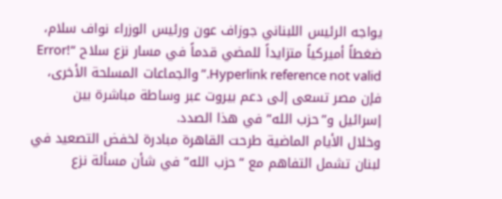يواجه الرئيس اللبناني جوزاف عون ورئيس الوزراء نواف سلام، ضغطاً أميركياً متزايداً للمضي قدماً في مسار نزع سلاح “Error! Hyperlink reference not valid.” والجماعات المسلحة الأخرى، فإن مصر تسعى إلى دعم بيروت عبر وساطة مباشرة بين إسرائيل و”حزب الله” في هذا الصدد.
وخلال الأيام الماضية طرحت القاهرة مبادرة لخفض التصعيد في لبنان تشمل التفاهم مع “حزب الله” في شأن مسألة نزع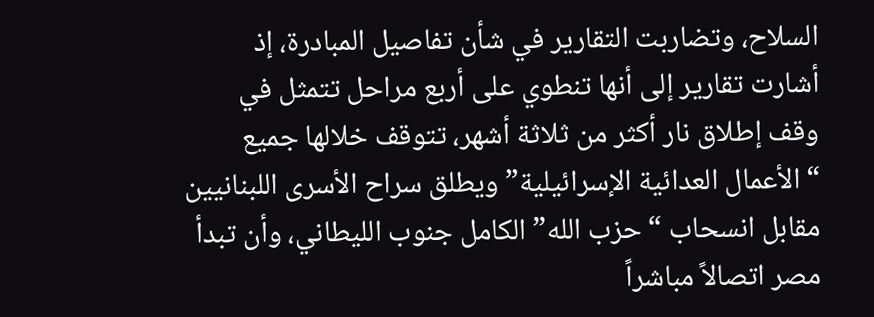السلاح، وتضاربت التقارير في شأن تفاصيل المبادرة، إذ أشارت تقارير إلى أنها تنطوي على أربع مراحل تتمثل في وقف إطلاق نار أكثر من ثلاثة أشهر، تتوقف خلالها جميع “الأعمال العدائية الإسرائيلية” ويطلق سراح الأسرى اللبنانيين مقابل انسحاب “حزب الله” الكامل جنوب الليطاني، وأن تبدأ مصر اتصالاً مباشراً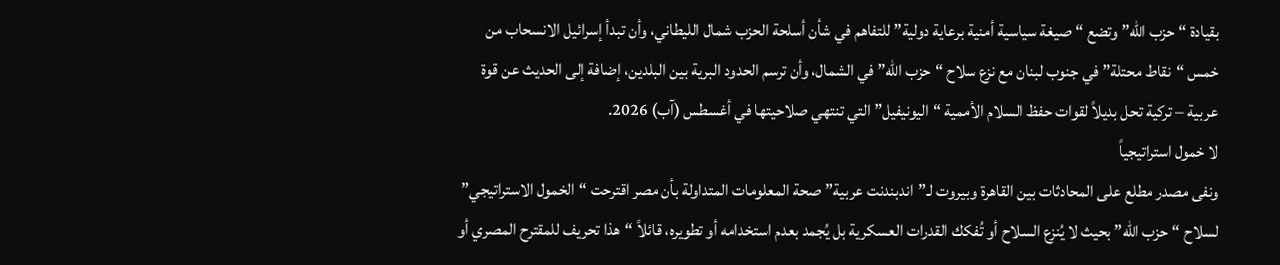بقيادة “حزب الله” وتضع “صيغة سياسية أمنية برعاية دولية” للتفاهم في شأن أسلحة الحزب شمال الليطاني، وأن تبدأ إسرائيل الانسحاب من خمس “نقاط محتلة” في جنوب لبنان مع نزع سلاح “حزب الله” في الشمال، وأن ترسم الحدود البرية بين البلدين، إضافة إلى الحديث عن قوة عربية – تركية تحل بديلاً لقوات حفظ السلام الأممية “اليونيفيل” التي تنتهي صلاحيتها في أغسطس (آب) 2026.
لا خمول استراتيجياً
ونفى مصدر مطلع على المحادثات بين القاهرة وبيروت لـ”اندبندنت عربية” صحة المعلومات المتداولة بأن مصر اقترحت “الخمول الاستراتيجي” لسلاح “حزب الله” بحيث لا يُنزع السلاح أو تُفكك القدرات العسكرية بل يُجمد بعدم استخدامه أو تطويره، قائلاً “هذا تحريف للمقترح المصري أو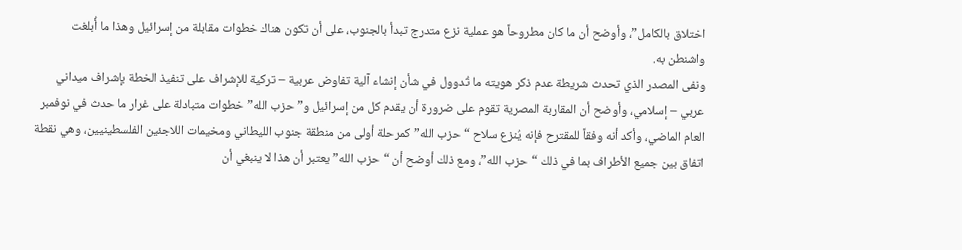اختلاق بالكامل”، وأوضح أن ما كان مطروحاً هو عملية نزع متدرج تبدأ بالجنوب، على أن تكون هناك خطوات مقابلة من إسرائيل وهذا ما أُبلغت واشنطن به.
ونفى المصدر الذي تحدث شريطة عدم ذكر هويته ما تُدوول في شأن إنشاء آلية تفاوض عربية – تركية للإشراف على تنفيذ الخطة بإشراف ميداني عربي – إسلامي، وأوضح أن المقاربة المصرية تقوم على ضرورة أن يقدم كل من إسرائيل و”حزب الله” خطوات متبادلة على غرار ما حدث في نوفمبر العام الماضي، وأكد أنه وفقاً للمقترح فإنه يُنزع سلاح “حزب الله” كمرحلة أولى من منطقة جنوب الليطاني ومخيمات اللاجئين الفلسطينيين، وهي نقطة اتفاق بين جميع الأطراف بما في ذلك “حزب الله”، ومع ذلك أوضح أن “حزب الله” يعتبر أن هذا لا ينبغي أن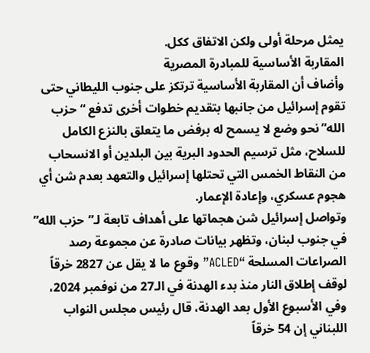يمثل مرحلة أولى ولكن الاتفاق ككل.
المقاربة الأساسية للمبادرة المصرية
وأضاف أن المقاربة الأساسية ترتكز على جنوب الليطاني حتى تقوم إسرائيل من جانبها بتقديم خطوات أخرى تدفع “حزب الله” نحو وضع لا يسمح له برفض ما يتعلق بالنزع الكامل للسلاح، مثل ترسيم الحدود البرية بين البلدين أو الانسحاب من النقاط الخمس التي تحتلها إسرائيل والتعهد بعدم شن أي هجوم عسكري، وإعادة الإعمار.
وتواصل إسرائيل شن هجماتها على أهداف تابعة لـ”حزب الله” في جنوب لبنان، وتظهر بيانات صادرة عن مجموعة رصد الصراعات المسلحة “ACLED” وقوع ما لا يقل عن 2827 خرقاً لوقف إطلاق النار منذ بدء الهدنة في الـ27 من نوفمبر 2024، وفي الأسبوع الأول بعد الهدنة، قال رئيس مجلس النواب اللبناني إن 54 خرقاً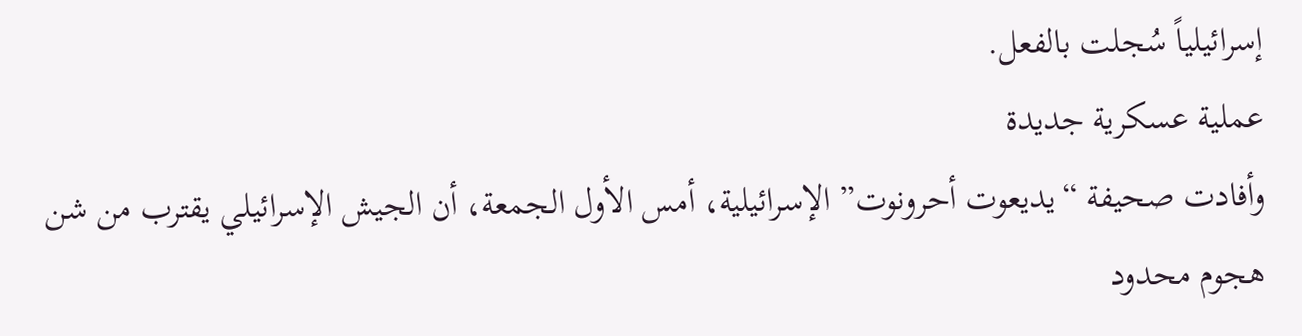إسرائيلياً سُجلت بالفعل.
عملية عسكرية جديدة
وأفادت صحيفة “يديعوت أحرونوت” الإسرائيلية، أمس الأول الجمعة، أن الجيش الإسرائيلي يقترب من شن هجوم محدود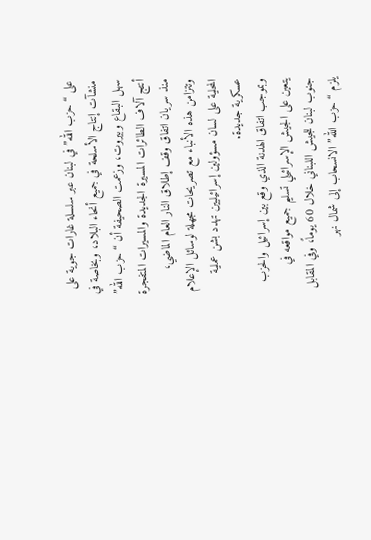على “حزب الله” في لبنان عبر سلسلة غارات جوية على منشآت إنتاج الأسلحة في جميع أنحاء البلاد، وبخاصة في سهل البقاع وبيروت، وزعمت الصحيفة أن “حزب الله” أنتج آلاف الطائرات المسيرة الجديدة والمسيرات المتفجرة منذ سريان اتفاق وقف إطلاق النار العام الماضي، وتتزامن هذه الأنباء مع تصريحات مجهلة لوسائل الإعلام المحلية على لسان مسؤولين إسرائيليين تهدد بشن عملية عسكرية جديدة.
وبموجب اتفاق الهدنة الذي وقع بين إسرائيل والحزب يتعين على الجيش الإسرائيلي تسليم جميع مواقعه في جنوب لبنان للجيش اللبناني خلال 60 يوماً، وفي المقابل يلزم “حزب الله” الانسحاب إلى شمال نهر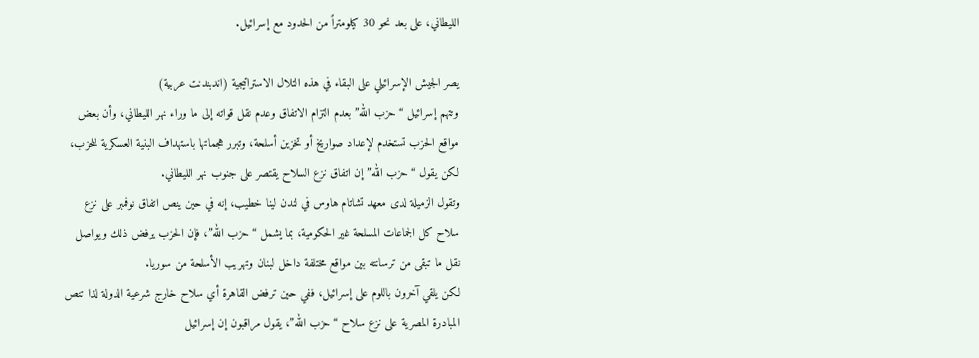الليطاني، على بعد نحو 30 كيلومتراً من الحدود مع إسرائيل.

يصر الجيش الإسرائيلي على البقاء في هذه التلال الاستراتيجية (اندبندنت عربية)
وتتهم إسرائيل “حزب الله” بعدم التزام الاتفاق وعدم نقل قواته إلى ما وراء نهر الليطاني، وأن بعض مواقع الحزب تستخدم لإعداد صواريخ أو تخزين أسلحة، وتبرر هجماتها باستهداف البنية العسكرية للحزب، لكن يقول “حزب الله” إن اتفاق نزع السلاح يقتصر على جنوب نهر الليطاني.
وتقول الزميلة لدى معهد تشاتام هاوس في لندن لينا خطيب، إنه في حين ينص اتفاق نوفمبر على نزع سلاح كل الجماعات المسلحة غير الحكومية، بما يشمل “حزب الله”، فإن الحزب يرفض ذلك ويواصل نقل ما تبقى من ترسانته بين مواقع مختلفة داخل لبنان وتهريب الأسلحة من سوريا.
لكن يلقي آخرون باللوم على إسرائيل، ففي حين ترفض القاهرة أي سلاح خارج شرعية الدولة لذا تنص المبادرة المصرية على نزع سلاح “حزب الله”، يقول مراقبون إن إسرائيل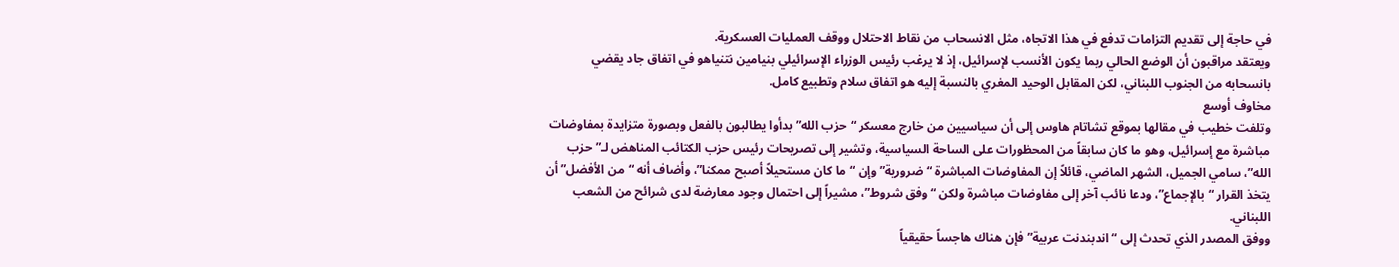في حاجة إلى تقديم التزامات تدفع في هذا الاتجاه، مثل الانسحاب من نقاط الاحتلال ووقف العمليات العسكرية.
ويعتقد مراقبون أن الوضع الحالي ربما يكون الأنسب لإسرائيل، إذ لا يرغب رئيس الوزراء الإسرائيلي بنيامين نتنياهو في اتفاق جاد يقضي بانسحابه من الجنوب اللبناني، لكن المقابل الوحيد المغري بالنسبة إليه هو اتفاق سلام وتطبيع كامل.
مخاوف أوسع
وتلفت خطيب في مقالها بموقع تشاتام هاوس إلى أن سياسيين من خارج معسكر “حزب الله” بدأوا يطالبون بالفعل وبصورة متزايدة بمفاوضات مباشرة مع إسرائيل، وهو ما كان سابقاً من المحظورات على الساحة السياسية، وتشير إلى تصريحات رئيس حزب الكتائب المناهض لـ”حزب الله”، سامي الجميل، الشهر الماضي، قائلاً إن المفاوضات المباشرة “ضرورية” وإن “ما كان مستحيلاً أصبح ممكنا”، وأضاف أنه “من الأفضل” أن يتخذ القرار “بالإجماع”، ودعا نائب آخر إلى مفاوضات مباشرة ولكن “وفق شروط”، مشيراً إلى احتمال وجود معارضة لدى شرائح من الشعب اللبناني.
ووفق المصدر الذي تحدث إلى “اندبندنت عربية” فإن هناك هاجساً حقيقياً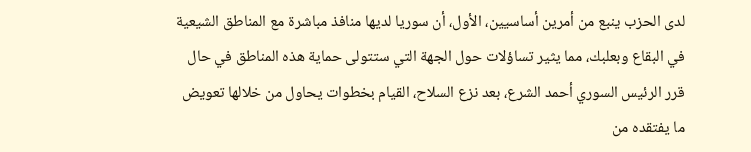لدى الحزب ينبع من أمرين أساسيين، الأول، أن سوريا لديها منافذ مباشرة مع المناطق الشيعية في البقاع وبعلبك، مما يثير تساؤلات حول الجهة التي ستتولى حماية هذه المناطق في حال قرر الرئيس السوري أحمد الشرع، بعد نزع السلاح، القيام بخطوات يحاول من خلالها تعويض ما يفتقده من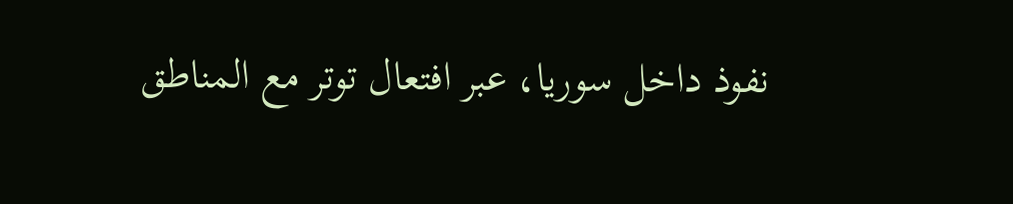نفوذ داخل سوريا، عبر افتعال توتر مع المناطق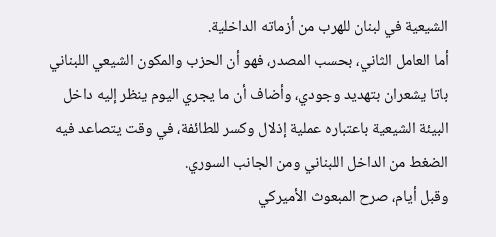الشيعية في لبنان للهرب من أزماته الداخلية.
أما العامل الثاني، بحسب المصدر، فهو أن الحزب والمكون الشيعي اللبناني باتا يشعران بتهديد وجودي، وأضاف أن ما يجري اليوم ينظر إليه داخل البيئة الشيعية باعتباره عملية إذلال وكسر للطائفة، في وقت يتصاعد فيه الضغط من الداخل اللبناني ومن الجانب السوري.
وقبل أيام، صرح المبعوث الأميركي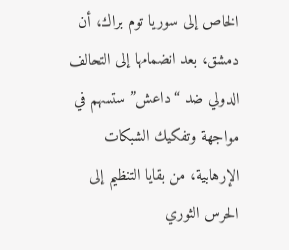الخاص إلى سوريا توم براك، أن دمشق، بعد انضمامها إلى التحالف الدولي ضد “داعش” ستسهم في مواجهة وتفكيك الشبكات الإرهابية، من بقايا التنظيم إلى الحرس الثوري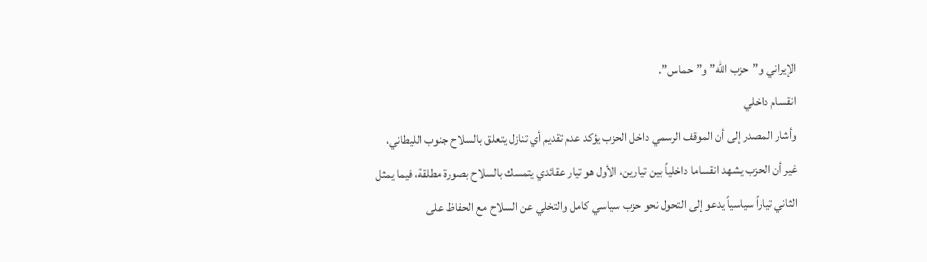الإيراني و”حزب الله” و”حماس”.
انقسام داخلي
وأشار المصدر إلى أن الموقف الرسمي داخل الحزب يؤكد عدم تقديم أي تنازل يتعلق بالسلاح جنوب الليطاني، غير أن الحزب يشهد انقساما داخلياً بين تيارين، الأول هو تيار عقائدي يتمسك بالسلاح بصورة مطلقة، فيما يمثل الثاني تياراً سياسياً يدعو إلى التحول نحو حزب سياسي كامل والتخلي عن السلاح مع الحفاظ على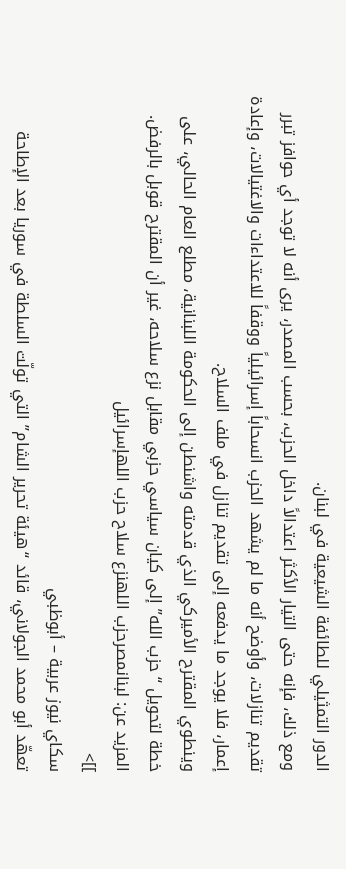الدور التمثيلي للطائفة الشيعية في لبنان.
ومع ذلك، فإنه حتى التيار الأكثر اعتدالاً داخل الحزب، بحسب المصدر، يرى أنه لا توجد أي حوافز تبرر تقديم تنازلات، وأوضح أنه ما لم يشهد الحزب انسحاباً إسرائيلياً ووقفاً للاعتداءات والاغتيالات، وإعادة إعمار، فلا يوجد ما يدفعه إلى تقديم تنازل في ملف السلاح.
وينطوي المقترح الأميركي الذي قدمته واشنطن إلى الحكومة اللبنانية، مطلع العام الحالي، على خطة لتحويل “حزب الله” إلى كيان سياسي حزبي مقابل نزع سلاحه، غير أن المقترح قوبل بالرفض.
المزيد عن: لبنانمصرحزب اللهنزع سلاح حزب اللهإسرائيل
]]>
سكاي نيوز عربية – أبوظبي
تعهّد أبو محمد الجولاني، قائد “هيئة تحرير الشام” التي تولّت السلطة في سوريا بعد الإطاحة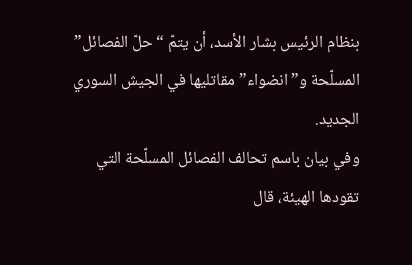بنظام الرئيس بشار الأسد، أن يتمّ “حلّ الفصائل” المسلّحة و”انضواء” مقاتليها في الجيش السوري الجديد.
وفي بيان باسم تحالف الفصائل المسلّحة التي تقودها الهيئة، قال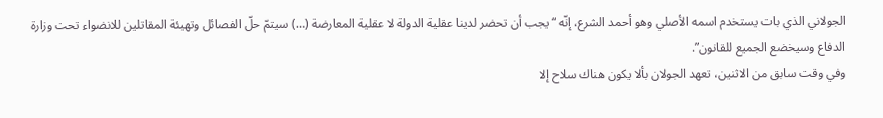الجولاني الذي بات يستخدم اسمه الأصلي وهو أحمد الشرع، إنّه “يجب أن تحضر لدينا عقلية الدولة لا عقلية المعارضة (…) سيتمّ حلّ الفصائل وتهيئة المقاتلين للانضواء تحت وزارة الدفاع وسيخضع الجميع للقانون”.
وفي وقت سابق من الاثنين، تعهد الجولان بألا يكون هناك سلاح إلا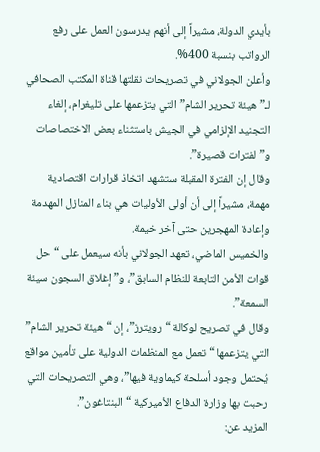بأيدي الدولة، مشيراً إلى أنهم يدرسون العمل على رفع الرواتب بنسبة 400%.
وأعلن الجولاني في تصريحات نقلتها قناة المكتب الصحافي لـ”هيئة تحرير الشام” التي يتزعمها على تليغرام، إلغاء التجنيد الإلزامي في الجيش باستثناء بعض الاختصاصات و”لفترات قصيرة”.
وقال إن الفترة المقبلة ستشهد اتخاذ قرارات اقتصادية مهمة، مشيراً إلى أن أولى الأوليات هي بناء المنازل المهدمة وإعادة المهجرين حتى آخر خيمة.
والخميس الماضي، تعهد الجولاني بأنه سيعمل على “حل قوات الأمن التابعة للنظام السابق”، و”إغلاق السجون سيئة السمعة”.
وقال في تصريح لوكالة “رويترز”، إن “هيئة تحرير الشام” التي يتزعمها “تعمل مع المنظمات الدولية على تأمين مواقع يُحتمل وجود أسلحة كيماوية فيها”، وهي التصريحات التي رحبت بها وزارة الدفاع الأميركية “البنتاغون”.
المزيد عن: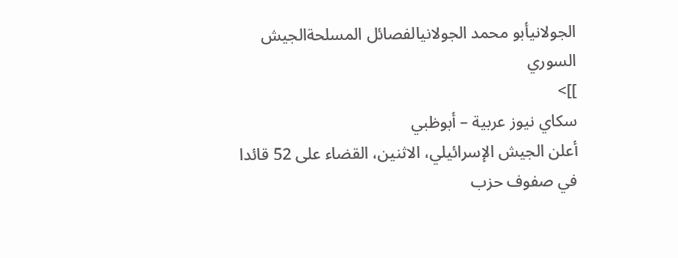الجولانيأبو محمد الجولانيالفصائل المسلحةالجيش السوري
]]>
سكاي نيوز عربية – أبوظبي
أعلن الجيش الإسرائيلي، الاثنين، القضاء على 52 قائدا في صفوف حزب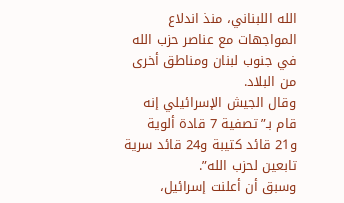الله اللبناني، منذ اندلاع المواجهات مع عناصر حزب الله في جنوب لبنان ومناطق أخرى من البلاد.
وقال الجيش الإسرائيلي إنه قام بـ”تصفية 7 قادة ألوية و21 قائد كتيبة و24 قائد سرية تابعين لحزب الله”.
وسبق أن أعلنت إسرائيل،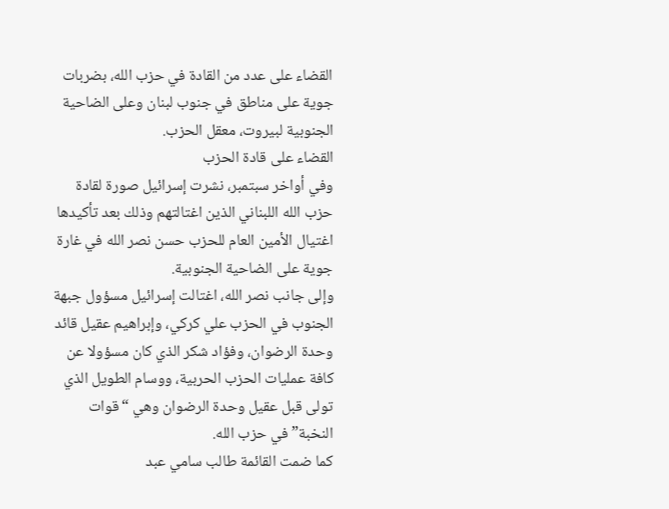القضاء على عدد من القادة في حزب الله، بضربات جوية على مناطق في جنوب لبنان وعلى الضاحية الجنوبية لبيروت، معقل الحزب.
القضاء على قادة الحزب
وفي أواخر سبتمبر، نشرت إسرائيل صورة لقادة حزب الله اللبناني الذين اغتالتهم وذلك بعد تأكيدها اغتيال الأمين العام للحزب حسن نصر الله في غارة جوية على الضاحية الجنوبية.
وإلى جانب نصر الله، اغتالت إسرائيل مسؤول جبهة الجنوب في الحزب علي كركي، وإبراهيم عقيل قائد وحدة الرضوان، وفؤاد شكر الذي كان مسؤولا عن كافة عمليات الحزب الحربية، ووسام الطويل الذي تولى قبل عقيل وحدة الرضوان وهي “قوات النخبة” في حزب الله.
كما ضمت القائمة طالب سامي عبد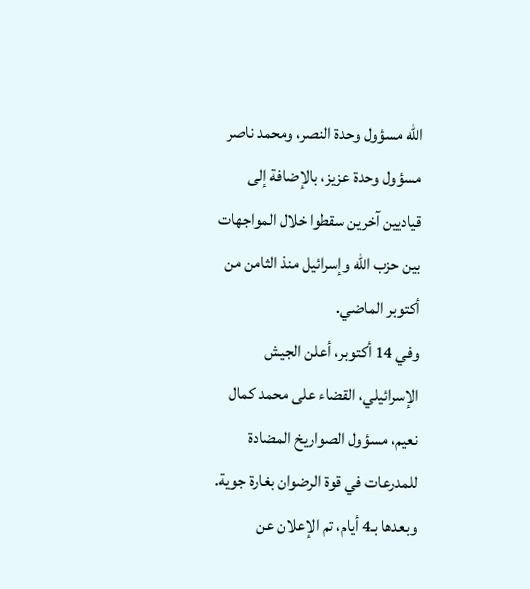الله مسؤول وحدة النصر، ومحمد ناصر مسؤول وحدة عزيز، بالإضافة إلى قياديين آخرين سقطوا خلال المواجهات بين حزب الله وإسرائيل منذ الثامن من أكتوبر الماضي.
وفي 14 أكتوبر، أعلن الجيش الإسرائيلي، القضاء على محمد كمال نعيم، مسؤول الصواريخ المضادة للمدرعات في قوة الرضوان بغارة جوية.
وبعدها بـ4 أيام، تم الإعلان عن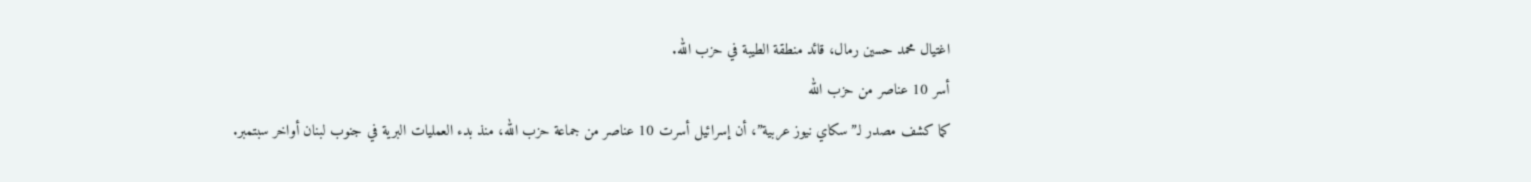اغتيال محمد حسين رمال، قائد منطقة الطيبة في حزب الله.
أسر 10 عناصر من حزب الله
كما كشف مصدر لـ”سكاي نيوز عربية”، أن إسرائيل أسرت 10 عناصر من جماعة حزب الله، منذ بدء العمليات البرية في جنوب لبنان أواخر سبتمبر.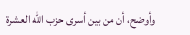وأوضح، أن من بين أسرى حزب الله العشرة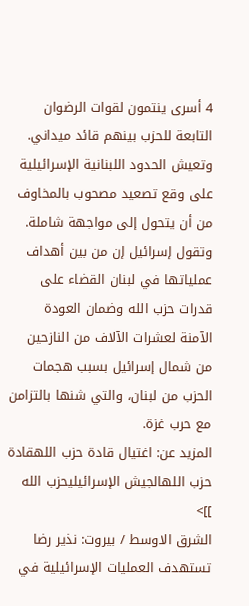4 أسرى ينتمون لقوات الرضوان التابعة للحزب بينهم قائد ميداني.
وتعيش الحدود اللبنانية الإسرائيلية على وقع تصعيد مصحوب بالمخاوف من أن يتحول إلى مواجهة شاملة.
وتقول إسرائيل إن من بين أهداف عملياتها في لبنان القضاء على قدرات حزب الله وضمان العودة الآمنة لعشرات الآلاف من النازحين من شمال إسرائيل بسبب هجمات الحزب من لبنان، والتي شنها بالتزامن مع حرب غزة.
المزيد عن: اغتيال قادة حزب اللهقادة حزب اللهالجيش الإسرائيليحزب الله
]]>
الشرق الاوسط / بيروت: نذير رضا
تستهدف العمليات الإسرائيلية في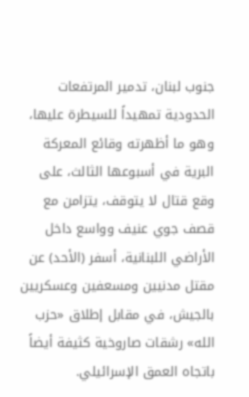جنوب لبنان، تدمير المرتفعات الحدودية تمهيداً للسيطرة عليها، وهو ما أظهرته وقائع المعركة البرية في أسبوعها الثالث، على وقع قتال لا يتوقف، يتزامن مع قصف جوي عنيف وواسع داخل الأراضي اللبنانية، أسفر (الأحد) عن مقتل مدنيين ومسعفين وعسكريين بالجيش، في مقابل إطلاق «حزب الله» رشقات صاروخية كثيفة أيضاً باتجاه العمق الإسرائيلي.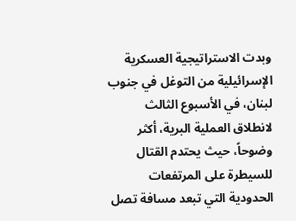وبدت الاستراتيجية العسكرية الإسرائيلية من التوغل في جنوب لبنان، في الأسبوع الثالث لانطلاق العملية البرية، أكثر وضوحاً، حيث يحتدم القتال للسيطرة على المرتفعات الحدودية التي تبعد مسافة تصل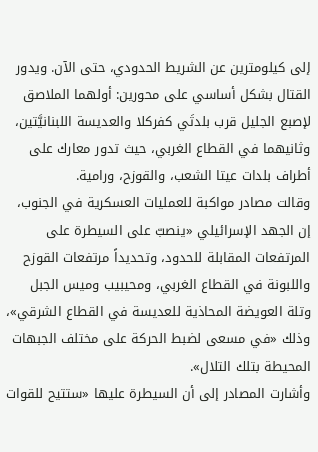إلى كيلومترين عن الشريط الحدودي، حتى الآن. ويدور القتال بشكل أساسي على محورين: أولهما الملاصق لإصبع الجليل قرب بلدتَي كفركلا والعديسة اللبنانيَّتين، وثانيهما في القطاع الغربي، حيث تدور معارك على أطراف بلدات عيتا الشعب، والقوزح، ورامية.
وقالت مصادر مواكبة للعمليات العسكرية في الجنوب، إن الجهد الإسرائيلي «ينصبّ على السيطرة على المرتفعات المقابلة للحدود، وتحديداً مرتفعات القوزح واللبونة في القطاع الغربي، ومحيبيب وميس الجبل وتلة العويضة المحاذية للعديسة في القطاع الشرقي»، وذلك «في مسعى لضبط الحركة على مختلف الجبهات المحيطة بتلك التلال».
وأشارت المصادر إلى أن السيطرة عليها «ستتيح للقوات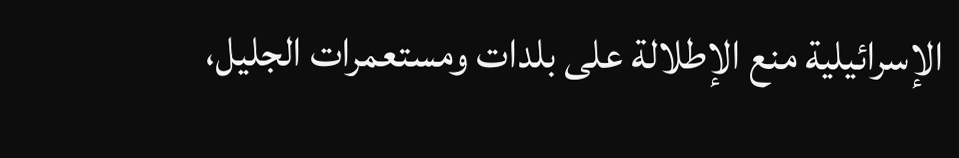الإسرائيلية منع الإطلالة على بلدات ومستعمرات الجليل،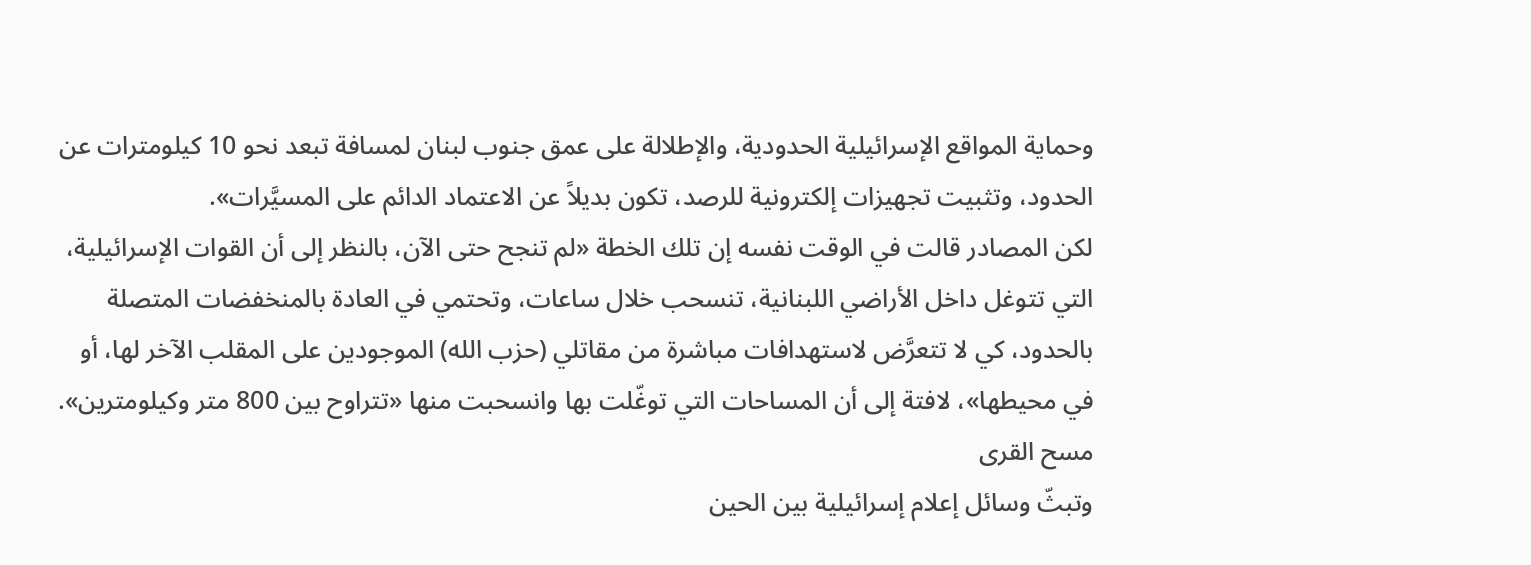وحماية المواقع الإسرائيلية الحدودية، والإطلالة على عمق جنوب لبنان لمسافة تبعد نحو 10 كيلومترات عن الحدود، وتثبيت تجهيزات إلكترونية للرصد، تكون بديلاً عن الاعتماد الدائم على المسيَّرات».
لكن المصادر قالت في الوقت نفسه إن تلك الخطة «لم تنجح حتى الآن، بالنظر إلى أن القوات الإسرائيلية، التي تتوغل داخل الأراضي اللبنانية، تنسحب خلال ساعات، وتحتمي في العادة بالمنخفضات المتصلة بالحدود، كي لا تتعرَّض لاستهدافات مباشرة من مقاتلي (حزب الله) الموجودين على المقلب الآخر لها، أو في محيطها»، لافتة إلى أن المساحات التي توغّلت بها وانسحبت منها «تتراوح بين 800 متر وكيلومترين».
مسح القرى
وتبثّ وسائل إعلام إسرائيلية بين الحين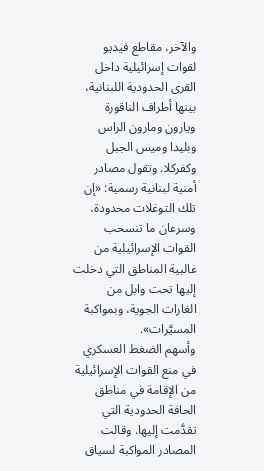والآخر، مقاطع فيديو لقوات إسرائيلية داخل القرى الحدودية اللبنانية، بينها أطراف الناقورة ويارون ومارون الراس وبليدا وميس الجبل وكفركلا. وتقول مصادر أمنية لبنانية رسمية: «إن تلك التوغلات محدودة، وسرعان ما تنسحب القوات الإسرائيلية من غالبية المناطق التي دخلت إليها تحت وابل من الغارات الجوية، وبمواكبة المسيَّرات».
وأسهم الضغط العسكري في منع القوات الإسرائيلية من الإقامة في مناطق الحافة الحدودية التي تقدَّمت إليها. وقالت المصادر المواكبة لسياق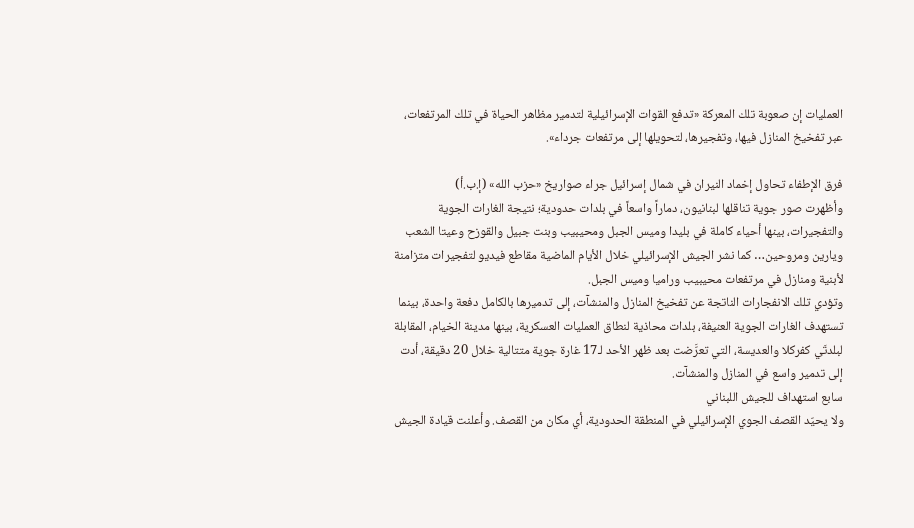العمليات إن صعوبة تلك المعركة «تدفع القوات الإسرائيلية لتدمير مظاهر الحياة في تلك المرتفعات، عبر تفخيخ المنازل فيها، وتفجيرها، لتحويلها إلى مرتفعات جرداء».

فرق الإطفاء تحاول إخماد النيران في شمال إسرائيل جراء صواريخ «حزب الله» (إ.ب.أ)
وأظهرت صور جوية تناقلها لبنانيون، دماراً واسعاً في بلدات حدودية؛ نتيجة الغارات الجوية والتفجيرات، بينها أحياء كاملة في بليدا وميس الجبل ومحيبيب وبنت جبيل والقوزح وعيتا الشعب ويارين ومروحين… كما نشر الجيش الإسرائيلي خلال الأيام الماضية مقاطع فيديو لتفجيرات متزامنة لأبنية ومنازل في مرتفعات محيبيب وراميا وميس الجبل.
وتؤدي تلك الانفجارات الناتجة عن تفخيخ المنازل والمنشآت، إلى تدميرها بالكامل دفعة واحدة، بينما تستهدف الغارات الجوية العنيفة، بلدات محاذية لنطاق العمليات العسكرية، بينها مدينة الخيام، المقابلة لبلدتَي كفركلا والعديسة، التي تعرَّضت بعد ظهر الأحد لـ17 غارة جوية متتالية خلال 20 دقيقة، أدت إلى تدمير واسع في المنازل والمنشآت.
سابع استهداف للجيش اللبناني
ولا يحيّد القصف الجوي الإسرائيلي في المنطقة الحدودية، أي مكان من القصف. وأعلنت قيادة الجيش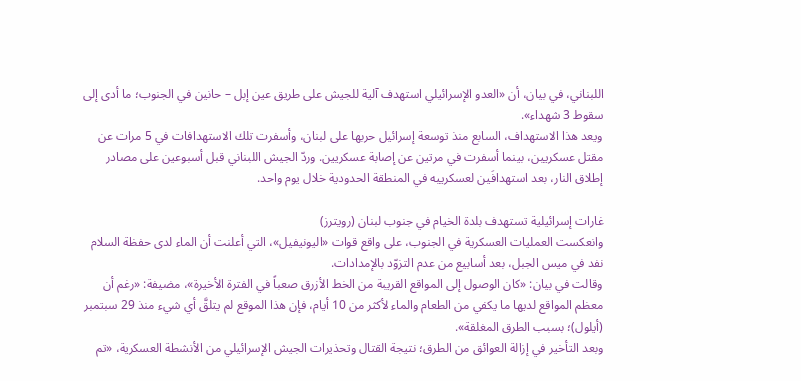اللبناني، في بيان، أن «العدو الإسرائيلي استهدف آلية للجيش على طريق عين إبل – حانين في الجنوب؛ ما أدى إلى سقوط 3 شهداء».
ويعد هذا الاستهداف، السابع منذ توسعة إسرائيل حربها على لبنان، وأسفرت تلك الاستهدافات في 5 مرات عن مقتل عسكريين، بينما أسفرت في مرتين عن إصابة عسكريين. وردّ الجيش اللبناني قبل أسبوعين على مصادر إطلاق النار، بعد استهدافَين لعسكرييه في المنطقة الحدودية خلال يوم واحد.

غارات إسرائيلية تستهدف بلدة الخيام في جنوب لبنان (رويترز)
وانعكست العمليات العسكرية في الجنوب، على واقع قوات «اليونيفيل»، التي أعلنت أن الماء لدى حفظة السلام نفد في ميس الجبل، بعد أسابيع من عدم التزوّد بالإمدادات.
وقالت في بيان: «كان الوصول إلى المواقع القريبة من الخط الأزرق صعباً في الفترة الأخيرة»، مضيفة: «رغم أن معظم المواقع لديها ما يكفي من الطعام والماء لأكثر من 10 أيام، فإن هذا الموقع لم يتلقَّ أي شيء منذ 29 سبتمبر (أيلول)؛ بسبب الطرق المغلقة».
وبعد التأخير في إزالة العوائق من الطرق؛ نتيجة القتال وتحذيرات الجيش الإسرائيلي من الأنشطة العسكرية، «تم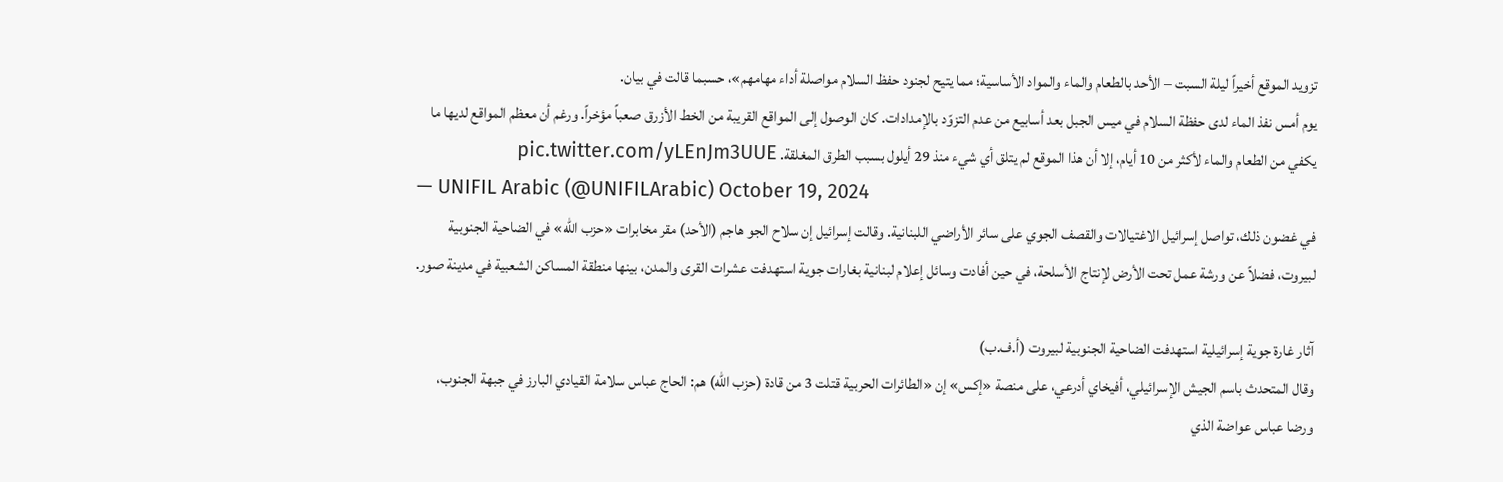تزويد الموقع أخيراً ليلة السبت – الأحد بالطعام والماء والمواد الأساسية؛ مما يتيح لجنود حفظ السلام مواصلة أداء مهامهم»، حسبما قالت في بيان.
يوم أمس نفذ الماء لدى حفظة السلام في ميس الجبل بعد أسابيع من عدم التزوّد بالإمدادات. كان الوصول إلى المواقع القريبة من الخط الأزرق صعباً مؤخراً. ورغم أن معظم المواقع لديها ما يكفي من الطعام والماء لأكثر من 10 أيام، إلا أن هذا الموقع لم يتلق أي شيء منذ 29 أيلول بسبب الطرق المغلقة. pic.twitter.com/yLEnJm3UUE
— UNIFIL Arabic (@UNIFILArabic) October 19, 2024
في غضون ذلك، تواصل إسرائيل الاغتيالات والقصف الجوي على سائر الأراضي اللبنانية. وقالت إسرائيل إن سلاح الجو هاجم (الأحد) مقر مخابرات «حزب الله» في الضاحية الجنوبية لبيروت، فضلاً عن ورشة عمل تحت الأرض لإنتاج الأسلحة، في حين أفادت وسائل إعلام لبنانية بغارات جوية استهدفت عشرات القرى والمدن، بينها منطقة المساكن الشعبية في مدينة صور.

آثار غارة جوية إسرائيلية استهدفت الضاحية الجنوبية لبيروت (أ.ف.ب)
وقال المتحدث باسم الجيش الإسرائيلي، أفيخاي أدرعي، على منصة «إكس» إن «الطائرات الحربية قتلت 3 من قادة (حزب الله) هم: الحاج عباس سلامة القيادي البارز في جبهة الجنوب، ورضا عباس عواضة الذي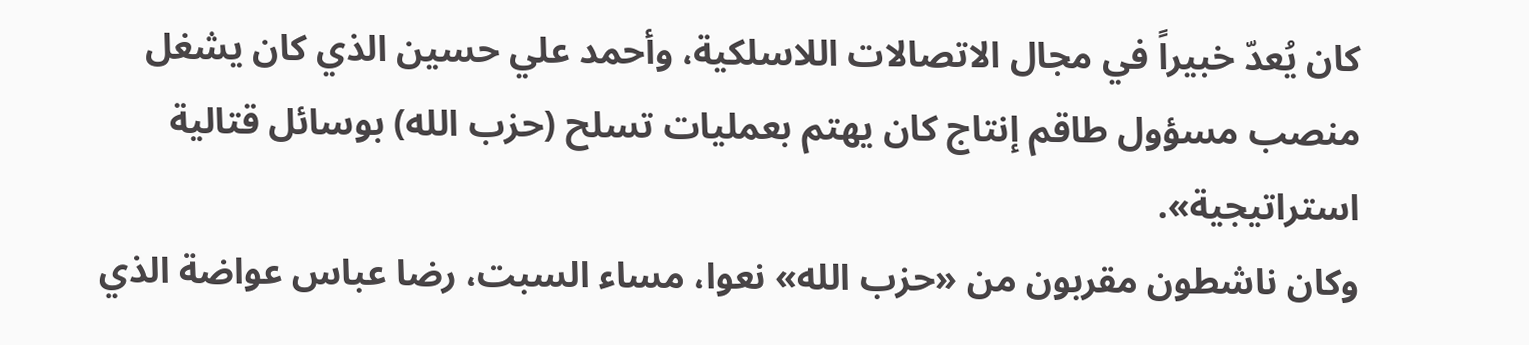كان يُعدّ خبيراً في مجال الاتصالات اللاسلكية، وأحمد علي حسين الذي كان يشغل منصب مسؤول طاقم إنتاج كان يهتم بعمليات تسلح (حزب الله) بوسائل قتالية استراتيجية».
وكان ناشطون مقربون من «حزب الله» نعوا، مساء السبت، رضا عباس عواضة الذي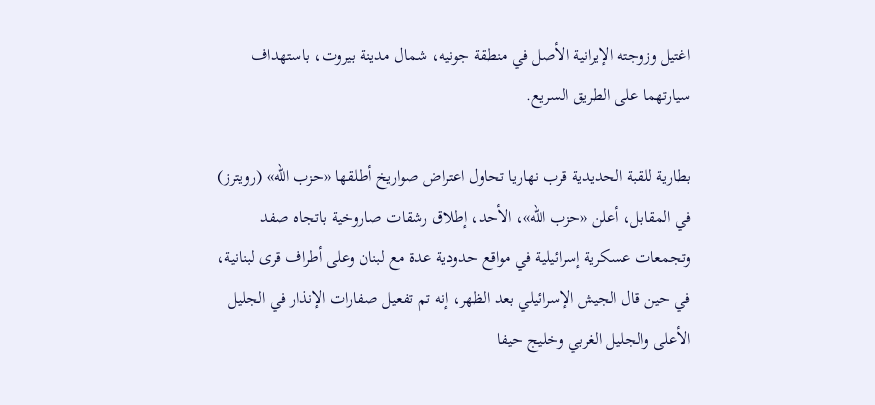اغتيل وزوجته الإيرانية الأصل في منطقة جونيه، شمال مدينة بيروت، باستهداف سيارتهما على الطريق السريع.

بطارية للقبة الحديدية قرب نهاريا تحاول اعتراض صواريخ أطلقها «حزب الله» (رويترز)
في المقابل، أعلن «حزب الله»، الأحد، إطلاق رشقات صاروخية باتجاه صفد وتجمعات عسكرية إسرائيلية في مواقع حدودية عدة مع لبنان وعلى أطراف قرى لبنانية، في حين قال الجيش الإسرائيلي بعد الظهر، إنه تم تفعيل صفارات الإنذار في الجليل الأعلى والجليل الغربي وخليج حيفا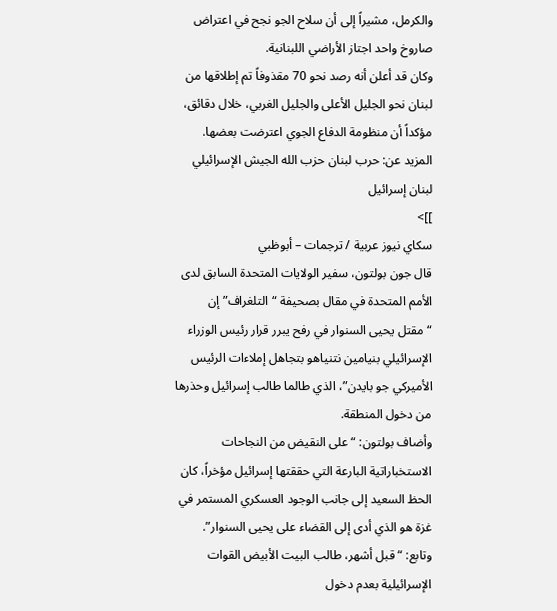والكرمل، مشيراً إلى أن سلاح الجو نجح في اعتراض صاروخ واحد اجتاز الأراضي اللبنانية.
وكان قد أعلن أنه رصد نحو 70 مقذوفاً تم إطلاقها من لبنان نحو الجليل الأعلى والجليل الغربي، خلال دقائق، مؤكداً أن منظومة الدفاع الجوي اعترضت بعضها.
المزيد عن: حرب لبنان حزب الله الجيش الإسرائيلي لبنان إسرائيل
]]>
سكاي نيوز عربية / ترجمات – أبوظبي
قال جون بولتون، سفير الولايات المتحدة السابق لدى الأمم المتحدة في مقال بصحيفة “التلغراف” إن “مقتل يحيى السنوار في رفح يبرر قرار رئيس الوزراء الإسرائيلي بنيامين نتنياهو بتجاهل إملاءات الرئيس الأميركي جو بايدن”، الذي طالما طالب إسرائيل وحذرها من دخول المنطقة.
وأضاف بولتون: “على النقيض من النجاحات الاستخباراتية البارعة التي حققتها إسرائيل مؤخراً، كان الحظ السعيد إلى جانب الوجود العسكري المستمر في غزة هو الذي أدى إلى القضاء على يحيى السنوار”.
وتابع: “قبل أشهر، طالب البيت الأبيض القوات الإسرائيلية بعدم دخول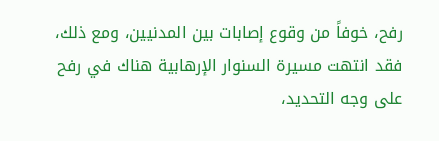رفح، خوفاً من وقوع إصابات بين المدنيين، ومع ذلك، فقد انتهت مسيرة السنوار الإرهابية هناك في رفح على وجه التحديد،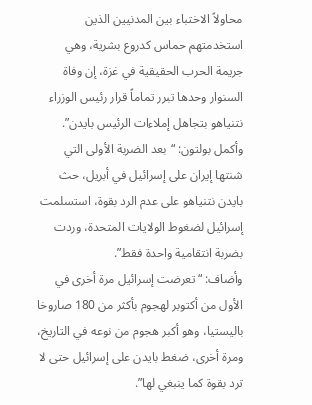محاولاً الاختباء بين المدنيين الذين استخدمتهم حماس كدروع بشرية، وهي جريمة الحرب الحقيقية في غزة، إن وفاة السنوار وحدها تبرر تماماً قرار رئيس الوزراء نتنياهو بتجاهل إملاءات الرئيس بايدن”.
وأكمل بولتون: “بعد الضربة الأولى التي شنتها إيران على إسرائيل في أبريل، حث بايدن نتنياهو على عدم الرد بقوة، استسلمت إسرائيل لضغوط الولايات المتحدة، وردت بضربة انتقامية واحدة فقط”.
وأضاف: “تعرضت إسرائيل مرة أخرى في الأول من أكتوبر لهجوم بأكثر من 180 صاروخا باليستيا، وهو أكبر هجوم من نوعه في التاريخ، ومرة أخرى، ضغط بايدن على إسرائيل حتى لا ترد بقوة كما ينبغي لها”.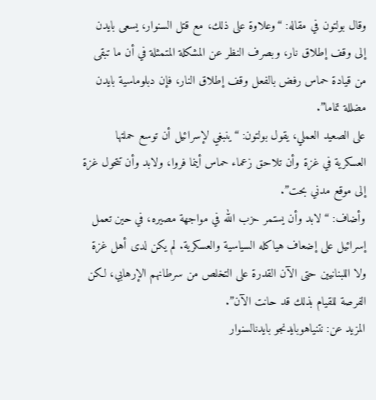وقال بولتون في مقاله: “وعلاوة على ذلك، مع قتل السنوار، يسعى بايدن إلى وقف إطلاق نار، وبصرف النظر عن المشكلة المتمثلة في أن ما تبقى من قيادة حماس رفض بالفعل وقف إطلاق النار، فإن دبلوماسية بايدن مضللة تماما”.
على الصعيد العملي، يقول بولتون: “ينبغي لإسرائيل أن توسع حملتها العسكرية في غزة وأن تلاحق زعماء حماس أينما فروا، ولابد وأن تتحول غزة إلى موقع مدني بحت”.
وأضاف: “لابد وأن يستمر حزب الله في مواجهة مصيره، في حين تعمل إسرائيل على إضعاف هياكله السياسية والعسكرية. لم يكن لدى أهل غزة ولا اللبنانيين حتى الآن القدرة على التخلص من سرطانهم الإرهابي، لكن الفرصة للقيام بذلك قد حانت الآن”.
المزيد عن: نتنياهوبايدنجو بايدنالسنوار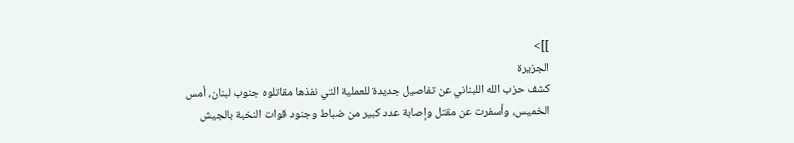]]>
الجزيرة
كشف حزب الله اللبناني عن تفاصيل جديدة للعملية التي نفذها مقاتلوه جنوب لبنان، أمس الخميس، وأسفرت عن مقتل وإصابة عدد كبير من ضباط وجنود قوات النخبة بالجيش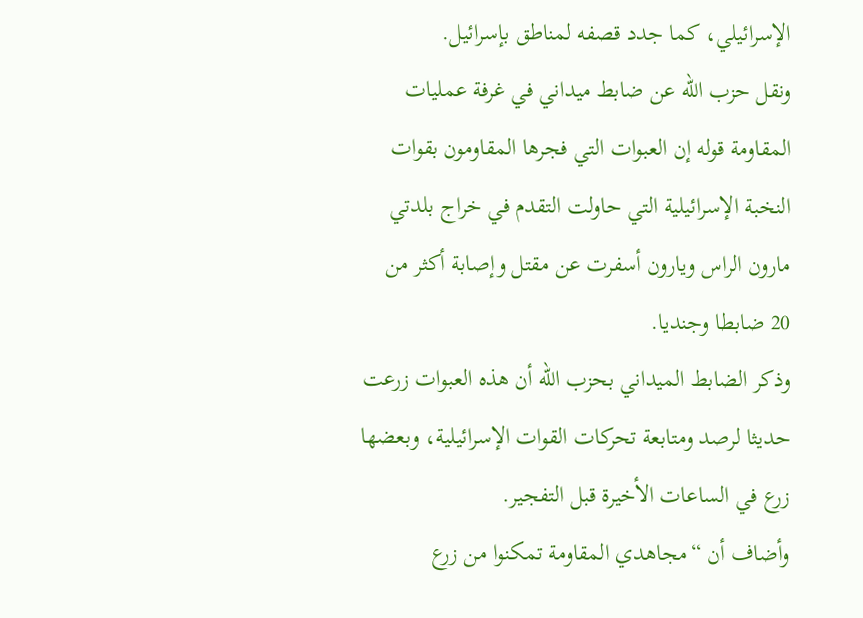الإسرائيلي، كما جدد قصفه لمناطق بإسرائيل.
ونقل حزب الله عن ضابط ميداني في غرفة عمليات المقاومة قوله إن العبوات التي فجرها المقاومون بقوات النخبة الإسرائيلية التي حاولت التقدم في خراج بلدتي مارون الراس ويارون أسفرت عن مقتل وإصابة أكثر من 20 ضابطا وجنديا.
وذكر الضابط الميداني بحزب الله أن هذه العبوات زرعت حديثا لرصد ومتابعة تحركات القوات الإسرائيلية، وبعضها زرع في الساعات الأخيرة قبل التفجير.
وأضاف أن “مجاهدي المقاومة تمكنوا من زرع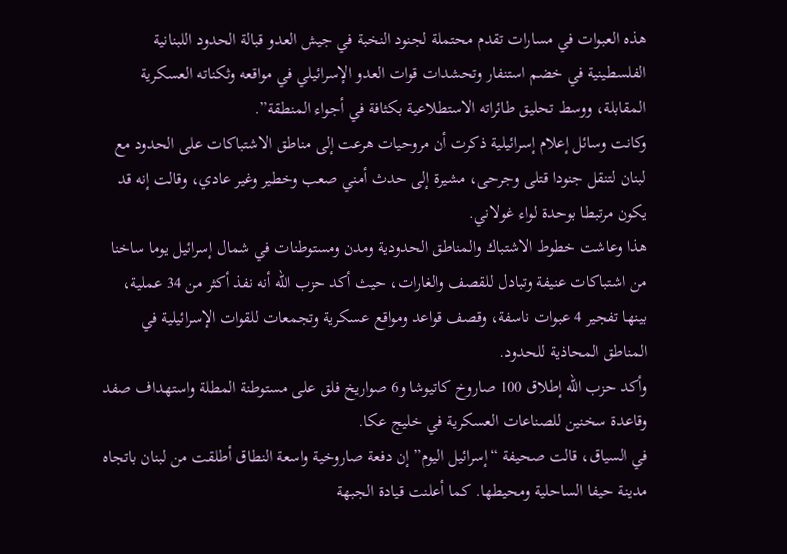هذه العبوات في مسارات تقدم محتملة لجنود النخبة في جيش العدو قبالة الحدود اللبنانية الفلسطينية في خضم استنفار وتحشدات قوات العدو الإسرائيلي في مواقعه وثكناته العسكرية المقابلة، ووسط تحليق طائراته الاستطلاعية بكثافة في أجواء المنطقة”.
وكانت وسائل إعلام إسرائيلية ذكرت أن مروحيات هرعت إلى مناطق الاشتباكات على الحدود مع لبنان لتنقل جنودا قتلى وجرحى، مشيرة إلى حدث أمني صعب وخطير وغير عادي، وقالت إنه قد يكون مرتبطا بوحدة لواء غولاني.
هذا وعاشت خطوط الاشتباك والمناطق الحدودية ومدن ومستوطنات في شمال إسرائيل يوما ساخنا من اشتباكات عنيفة وتبادل للقصف والغارات، حيث أكد حزب الله أنه نفذ أكثر من 34 عملية، بينها تفجير 4 عبوات ناسفة، وقصف قواعد ومواقع عسكرية وتجمعات للقوات الإسرائيلية في المناطق المحاذية للحدود.
وأكد حزب الله إطلاق 100 صاروخ كاتيوشا و6 صواريخ فلق على مستوطنة المطلة واستهداف صفد وقاعدة سخنين للصناعات العسكرية في خليج عكا.
في السياق، قالت صحيفة “إسرائيل اليوم” إن دفعة صاروخية واسعة النطاق أطلقت من لبنان باتجاه مدينة حيفا الساحلية ومحيطها. كما أعلنت قيادة الجبهة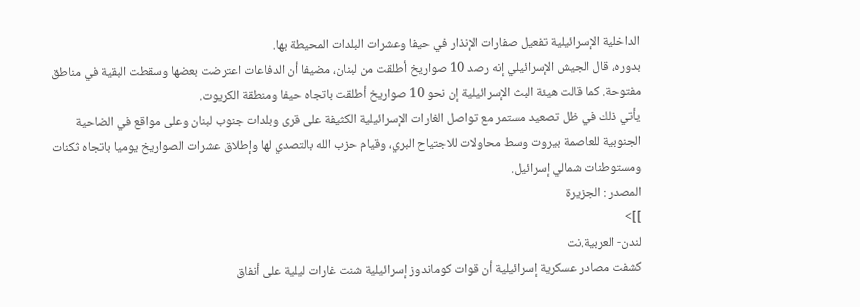الداخلية الإسرائيلية تفعيل صفارات الإنذار في حيفا وعشرات البلدات المحيطة بها.
بدوره، قال الجيش الإسرائيلي إنه رصد 10 صواريخ أطلقت من لبنان، مضيفا أن الدفاعات اعترضت بعضها وسقطت البقية في مناطق مفتوحة. كما قالت هيئة البث الإسرائيلية إن نحو 10 صواريخ أطلقت باتجاه حيفا ومنطقة الكريوت.
يأتي ذلك في ظل تصعيد مستمر مع تواصل الغارات الإسرائيلية الكثيفة على قرى وبلدات جنوب لبنان وعلى مواقع في الضاحية الجنوبية للعاصمة بيروت وسط محاولات للاجتياح البري، وقيام حزب الله بالتصدي لها وإطلاق عشرات الصواريخ يوميا باتجاه ثكنات ومستوطنات شمالي إسرائيل.
المصدر : الجزيرة
]]>
لندن- العربية.نت
كشفت مصادر عسكرية إسرائيلية أن قوات كوماندوز إسرائيلية شنت غارات ليلية على أنفاق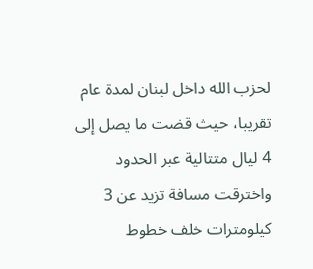لحزب الله داخل لبنان لمدة عام تقريبا، حيث قضت ما يصل إلى 4 ليال متتالية عبر الحدود واخترقت مسافة تزيد عن 3 كيلومترات خلف خطوط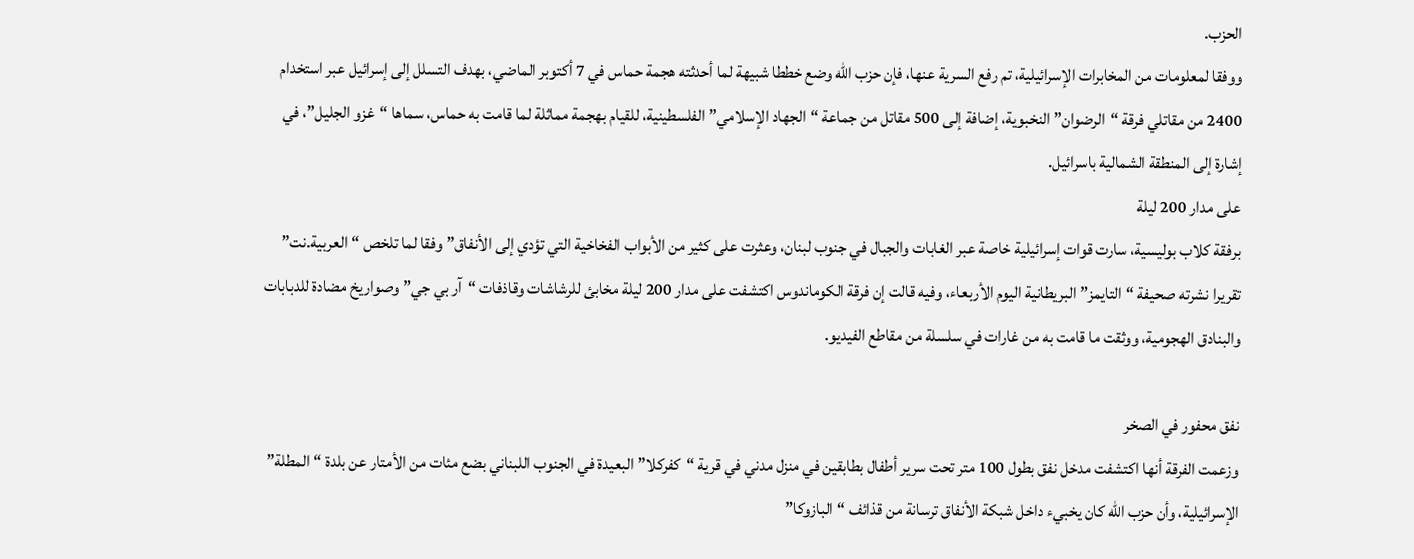الحزب.
ووفقا لمعلومات من المخابرات الإسرائيلية، تم رفع السرية عنها، فإن حزب الله وضع خططا شبيهة لما أحدثته هجمة حماس في 7 أكتوبر الماضي، بهدف التسلل إلى إسرائيل عبر استخدام 2400 من مقاتلي فرقة “الرضوان” النخبوية، إضافة إلى 500 مقاتل من جماعة “الجهاد الإسلامي” الفلسطينية، للقيام بهجمة مماثلة لما قامت به حماس، سماها “غزو الجليل”، في إشارة إلى المنطقة الشمالية باسرائيل.
على مدار 200 ليلة
برفقة كلاب بوليسية، سارت قوات إسرائيلية خاصة عبر الغابات والجبال في جنوب لبنان، وعثرت على كثير من الأبواب الفخاخية التي تؤدي إلى الأنفاق” وفقا لما تلخص “العربية.نت” تقريرا نشرته صحيفة “التايمز” البريطانية اليوم الأربعاء، وفيه قالت إن فرقة الكوماندوس اكتشفت على مدار 200 ليلة مخابئ للرشاشات وقاذفات “آر بي جي” وصواريخ مضادة للدبابات والبنادق الهجومية، ووثقت ما قامت به من غارات في سلسلة من مقاطع الفيديو.

نفق محفور في الصخر
وزعمت الفرقة أنها اكتشفت مدخل نفق بطول 100 متر تحت سرير أطفال بطابقين في منزل مدني في قرية “كفركلا” البعيدة في الجنوب اللبناني بضع مئات من الأمتار عن بلدة “المطلة” الإسرائيلية، وأن حزب الله كان يخبيء داخل شبكة الأنفاق ترسانة من قذائف “البازوكا”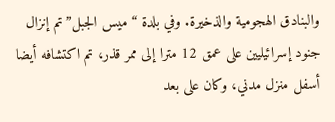والبنادق الهجومية والذخيرة. وفي بلدة “ميس الجبل”تم إنزال جنود إسرائيليين على عمق 12 مترا إلى ممر قذر، تم اكتشافه أيضا أسفل منزل مدني، وكان على بعد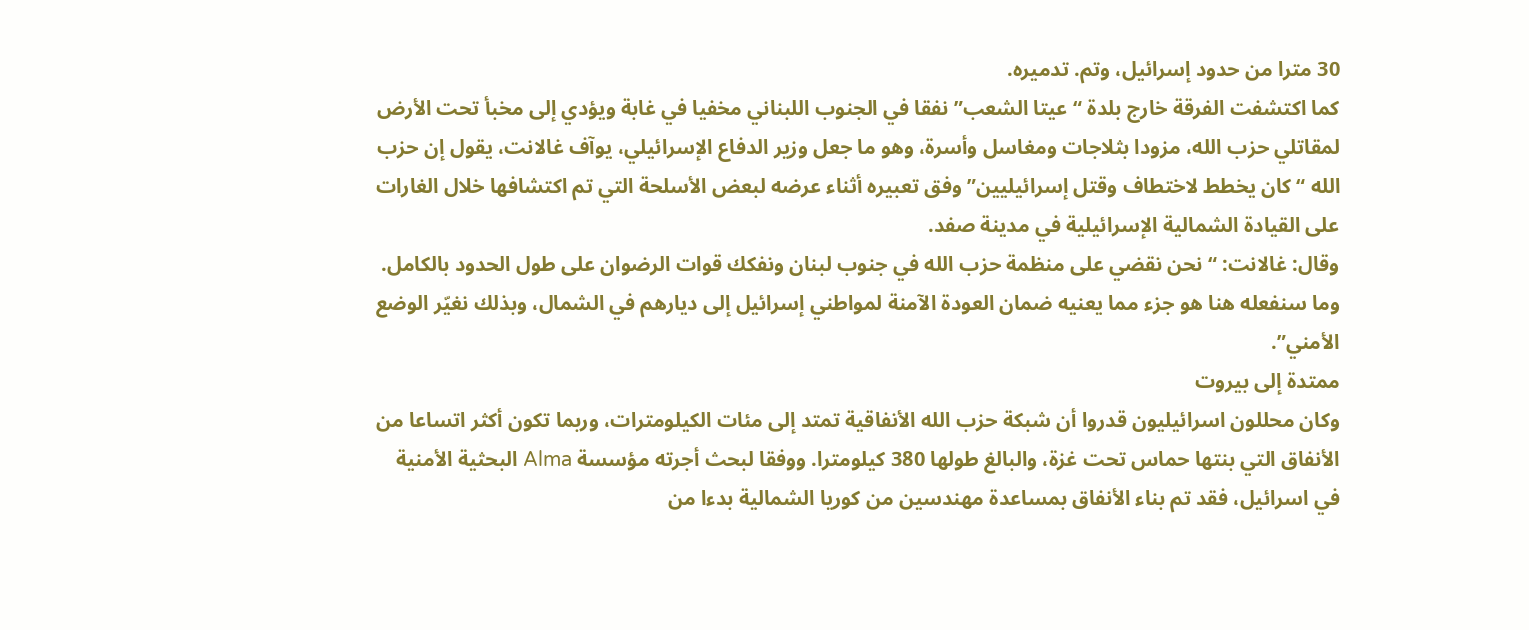30 مترا من حدود إسرائيل، وتم. تدميره.
كما اكتشفت الفرقة خارج بلدة “عيتا الشعب” نفقا في الجنوب اللبناني مخفيا في غابة ويؤدي إلى مخبأ تحت الأرض لمقاتلي حزب الله، مزودا بثلاجات ومغاسل وأسرة، وهو ما جعل وزير الدفاع الإسرائيلي، يوآف غالانت، يقول إن حزب الله “كان يخطط لاختطاف وقتل إسرائيليين” وفق تعبيره أثناء عرضه لبعض الأسلحة التي تم اكتشافها خلال الغارات على القيادة الشمالية الإسرائيلية في مدينة صفد.
وقال: غالانت: “نحن نقضي على منظمة حزب الله في جنوب لبنان ونفكك قوات الرضوان على طول الحدود بالكامل. وما سنفعله هنا هو جزء مما يعنيه ضمان العودة الآمنة لمواطني إسرائيل إلى ديارهم في الشمال، وبذلك نغيّر الوضع الأمني”.
ممتدة إلى بيروت
وكان محللون اسرائيليون قدروا أن شبكة حزب الله الأنفاقية تمتد إلى مئات الكيلومترات، وربما تكون أكثر اتساعا من الأنفاق التي بنتها حماس تحت غزة، والبالغ طولها 380 كيلومترا. ووفقا لبحث أجرته مؤسسة Alma البحثية الأمنية في اسرائيل، فقد تم بناء الأنفاق بمساعدة مهندسين من كوريا الشمالية بدءا من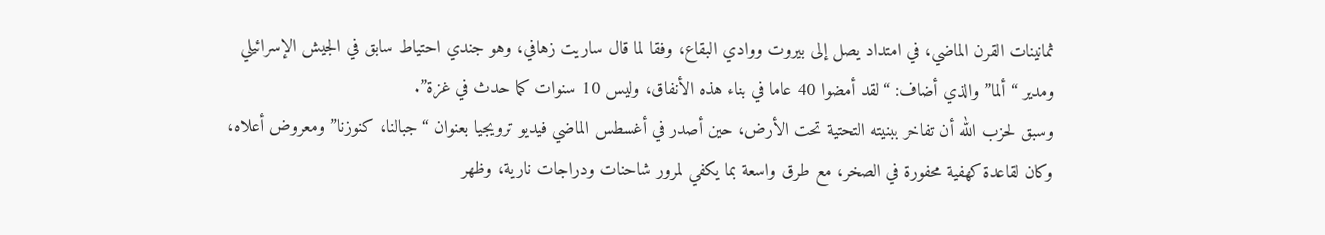ثمانينات القرن الماضي، في امتداد يصل إلى بيروت ووادي البقاع، وفقا لما قال ساريت زهافي، وهو جندي احتياط سابق في الجيش الإسرائيلي ومدير “ألما” والذي أضاف: “لقد أمضوا 40 عاما في بناء هذه الأنفاق، وليس 10 سنوات كما حدث في غزة”.
وسبق لحزب الله أن تفاخر ببنيته التحتية تحت الأرض، حين أصدر في أغسطس الماضي فيديو ترويجيا بعنوان “جبالنا، كنوزنا” ومعروض أعلاه، وكان لقاعدة كهفية محفورة في الصخر، مع طرق واسعة بما يكفي لمرور شاحنات ودراجات نارية، وظهر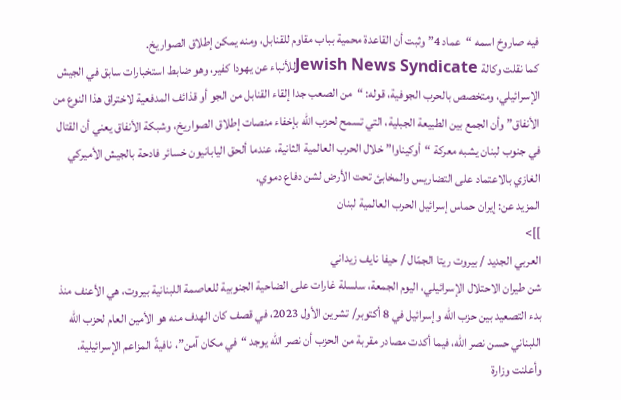فيه صاروخ اسمه “عماد 4” وثبت أن القاعدة محمية بباب مقاوم للقنابل، ومنه يمكن إطلاق الصواريخ.
كما نقلت وكالة Jewish News Syndicateللأنباء عن يهودا كفير، وهو ضابط استخبارات سابق في الجيش الإسرائيلي، ومتخصص بالحرب الجوفية، قوله: “من الصعب جدا إلقاء القنابل من الجو أو قذائف المدفعية لاختراق هذا النوع من الأنفاق” وأن الجمع بين الطبيعة الجبلية، التي تسمح لحزب الله بإخفاء منصات إطلاق الصواريخ، وشبكة الأنفاق يعني أن القتال في جنوب لبنان يشبه معركة “أوكيناوا” خلال الحرب العالمية الثانية، عندما ألحق اليابانيون خسائر فادحة بالجيش الأميركي الغازي بالاعتماد على التضاريس والمخابئ تحت الأرض لشن دفاع دموي.
المزيد عن: إيران حماس إسرائيل الحرب العالمية لبنان
]]>
العربي الجديد / بيروت ريتا الجمّال / حيفا نايف زيداني
شن طيران الاحتلال الإسرائيلي، اليوم الجمعة، سلسلة غارات على الضاحية الجنوبية للعاصمة اللبنانية بيروت، هي الأعنف منذ بدء التصعيد بين حزب الله وإسرائيل في 8 أكتوبر/ تشرين الأول 2023، في قصف كان الهدف منه هو الأمين العام لحزب الله اللبناني حسن نصر الله، فيما أكدت مصادر مقربة من الحزب أن نصر الله يوجد “في مكان آمن”، نافيةً المزاعم الإسرائيلية.
وأعلنت وزارة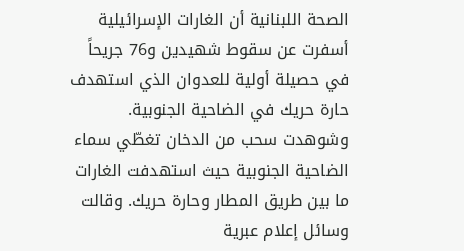الصحة اللبنانية أن الغارات الإسرائيلية أسفرت عن سقوط شهيدين و76 جريحاً في حصيلة أولية للعدوان الذي استهدف حارة حريك في الضاحية الجنوبية. وشوهدت سحب من الدخان تغطّي سماء الضاحية الجنوبية حيث استهدفت الغارات ما بين طريق المطار وحارة حريك. وقالت وسائل إعلام عبرية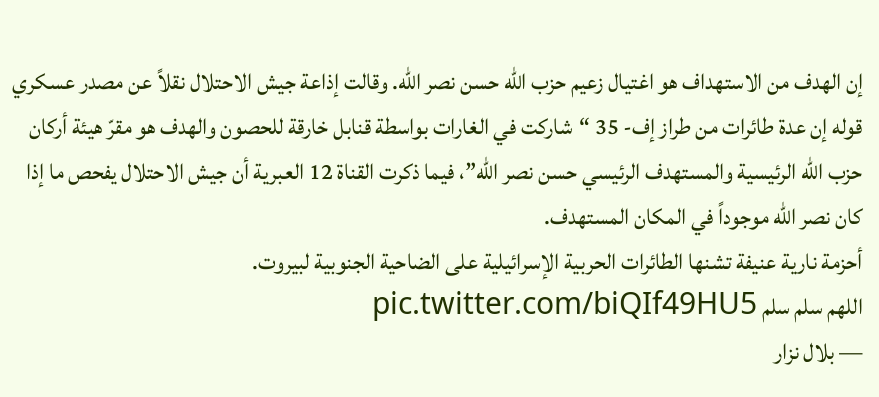إن الهدف من الاستهداف هو اغتيال زعيم حزب الله حسن نصر الله. وقالت إذاعة جيش الاحتلال نقلاً عن مصدر عسكري قوله إن عدة طائرات من طراز إف- 35 “شاركت في الغارات بواسطة قنابل خارقة للحصون والهدف هو مقرّ هيئة أركان حزب الله الرئيسية والمستهدف الرئيسي حسن نصر الله”، فيما ذكرت القناة 12 العبرية أن جيش الاحتلال يفحص ما إذا كان نصر الله موجوداً في المكان المستهدف.
أحزمة نارية عنيفة تشنها الطائرات الحربية الإسرائيلية على الضاحية الجنوبية لبيروت.
اللهم سلم سلم pic.twitter.com/biQIf49HU5
— بلال نزار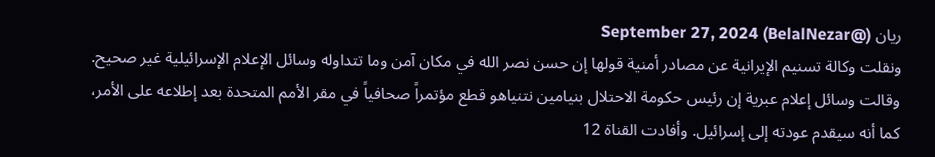ريان (@BelalNezar) September 27, 2024
ونقلت وكالة تسنيم الإيرانية عن مصادر أمنية قولها إن حسن نصر الله في مكان آمن وما تتداوله وسائل الإعلام الإسرائيلية غير صحيح. وقالت وسائل إعلام عبرية إن رئيس حكومة الاحتلال بنيامين نتنياهو قطع مؤتمراً صحافياً في مقر الأمم المتحدة بعد إطلاعه على الأمر، كما أنه سيقدم عودته إلى إسرائيل. وأفادت القناة 12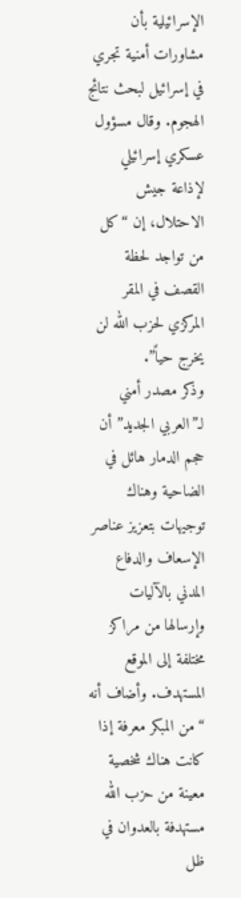الإسرائيلية بأن مشاورات أمنية تجري في إسرائيل لبحث نتائج الهجوم. وقال مسؤول عسكري إسرائيلي لإذاعة جيش الاحتلال، إن “كل من تواجد لحظة القصف في المقر المركزي لحزب الله لن يخرج حياً”.
وذكر مصدر أمني لـ”العربي الجديد” أن حجم الدمار هائل في الضاحية وهناك توجيهات بتعزيز عناصر الإسعاف والدفاع المدني بالآليات وإرسالها من مراكز مختلفة إلى الموقع المستهدف. وأضاف أنه “من المبكر معرفة إذا كانت هناك شخصية معينة من حزب الله مستهدفة بالعدوان في ظل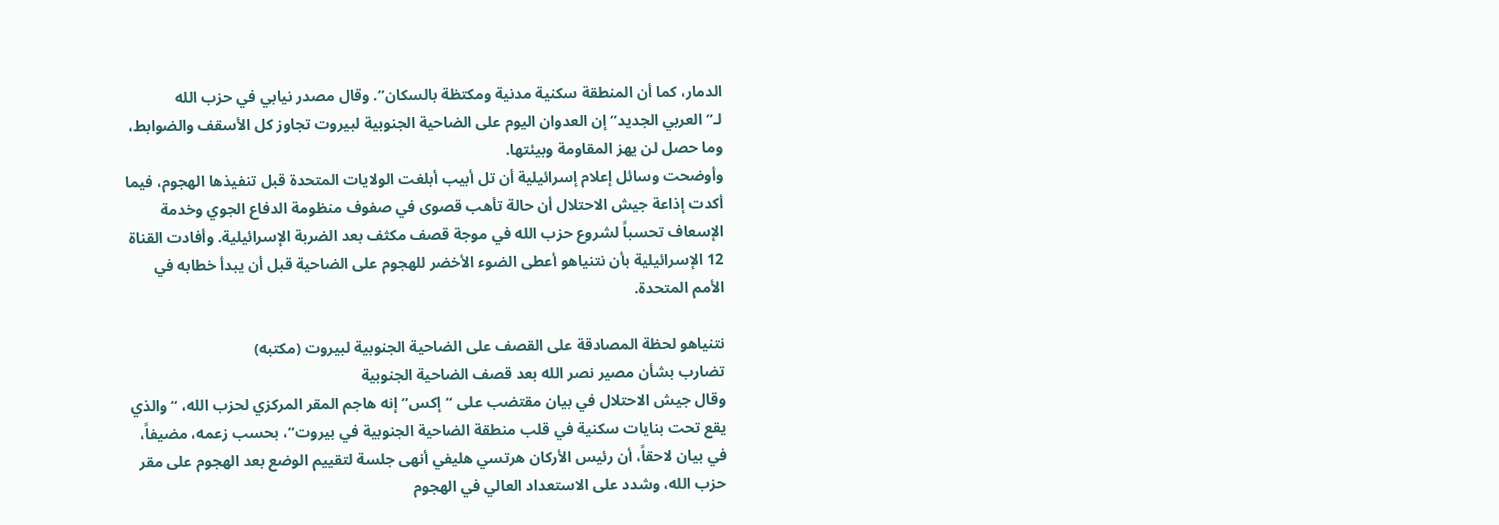الدمار، كما أن المنطقة سكنية مدنية ومكتظة بالسكان”. وقال مصدر نيابي في حزب الله لـ”العربي الجديد” إن العدوان اليوم على الضاحية الجنوبية لبيروت تجاوز كل الأسقف والضوابط، وما حصل لن يهز المقاومة وبيئتها.
وأوضحت وسائل إعلام إسرائيلية أن تل أبيب أبلغت الولايات المتحدة قبل تنفيذها الهجوم، فيما أكدت إذاعة جيش الاحتلال أن حالة تأهب قصوى في صفوف منظومة الدفاع الجوي وخدمة الإسعاف تحسباً لشروع حزب الله في موجة قصف مكثف بعد الضربة الإسرائيلية. وأفادت القناة 12 الإسرائيلية بأن نتنياهو أعطى الضوء الأخضر للهجوم على الضاحية قبل أن يبدأ خطابه في الأمم المتحدة.

نتنياهو لحظة المصادقة على القصف على الضاحية الجنوبية لبيروت (مكتبه)
تضارب بشأن مصير نصر الله بعد قصف الضاحية الجنوبية
وقال جيش الاحتلال في بيان مقتضب على “إكس” إنه هاجم المقر المركزي لحزب الله، “والذي يقع تحت بنايات سكنية في قلب منطقة الضاحية الجنوبية في بيروت”، بحسب زعمه، مضيفاً، في بيان لاحقاً، أن رئيس الأركان هرتسي هليفي أنهى جلسة لتقييم الوضع بعد الهجوم على مقر حزب الله، وشدد على الاستعداد العالي في الهجوم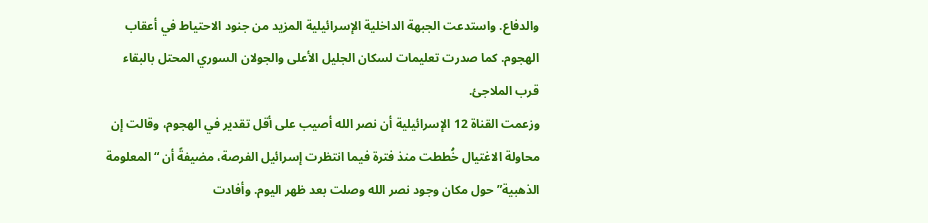والدفاع. واستدعت الجبهة الداخلية الإسرائيلية المزيد من جنود الاحتياط في أعقاب الهجوم. كما صدرت تعليمات لسكان الجليل الأعلى والجولان السوري المحتل بالبقاء قرب الملاجئ.
وزعمت القناة 12 الإسرائيلية أن نصر الله أصيب على أقل تقدير في الهجوم، وقالت إن محاولة الاغتيال خُططت منذ فترة فيما انتظرت إسرائيل الفرصة، مضيفةً أن “المعلومة الذهبية” حول مكان وجود نصر الله وصلت بعد ظهر اليوم. وأفادت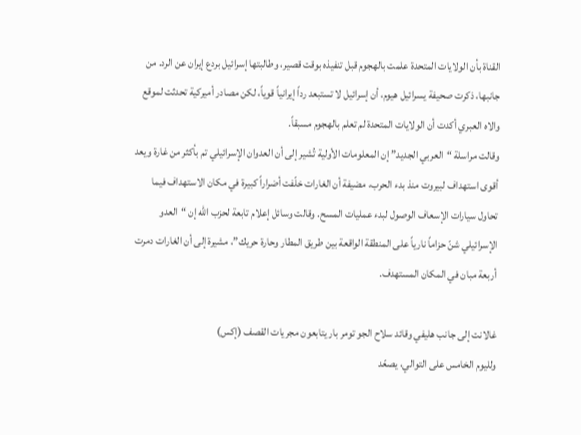القناة بأن الولايات المتحدة علمت بالهجوم قبل تنفيذه بوقت قصير، وطالبتها إسرائيل بردع إيران عن الرد. من جانبها، ذكرت صحيفة يسرائيل هيوم، أن إسرائيل لا تستبعد رداً إيرانياً قوياً، لكن مصادر أميركية تحدثت لموقع والاه العبري أكدت أن الولايات المتحدة لم تعلم بالهجوم مسبقاً.
وقالت مراسلة “العربي الجديد” إن المعلومات الأولية تُشير إلى أن العدوان الإسرائيلي تم بأكثر من غارة ويعد أقوى استهداف لبيروت منذ بدء الحرب، مضيفة أن الغارات خلّفت أضراراً كبيرة في مكان الاستهداف فيما تحاول سيارات الإسعاف الوصول لبدء عمليات المسح. وقالت وسائل إعلام تابعة لحزب الله إن “العدو الإسرائيلي شنّ حزاماً نارياً على المنطقة الواقعة بين طريق المطار وحارة حريك”، مشيرة إلى أن الغارات دمرت أربعة مبان في المكان المستهدف.

غالانت إلى جانب هليفي وقائد سلاح الجو تومر بار يتابعون مجريات القصف (إكس)
ولليوم الخامس على التوالي، يصعّد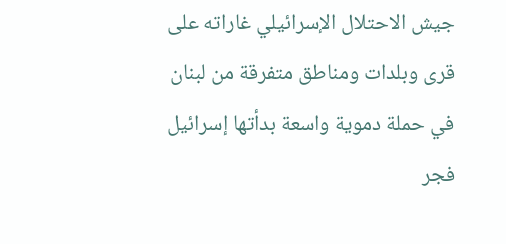جيش الاحتلال الإسرائيلي غاراته على قرى وبلدات ومناطق متفرقة من لبنان في حملة دموية واسعة بدأتها إسرائيل فجر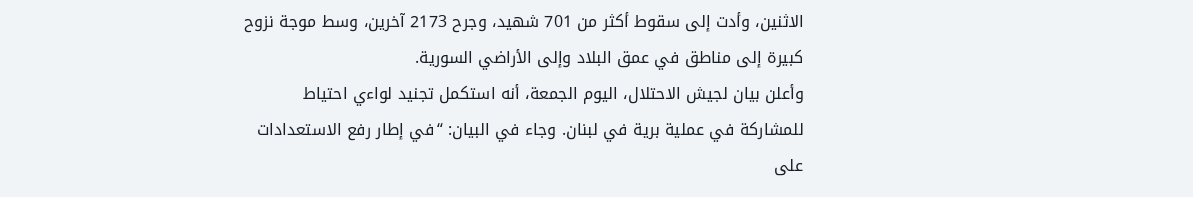الاثنين، وأدت إلى سقوط أكثر من 701 شهيد، وجرح 2173 آخرين، وسط موجة نزوح كبيرة إلى مناطق في عمق البلاد وإلى الأراضي السورية.
وأعلن بيان لجيش الاحتلال، اليوم الجمعة، أنه استكمل تجنيد لواءي احتياط للمشاركة في عملية برية في لبنان. وجاء في البيان: “في إطار رفع الاستعدادات على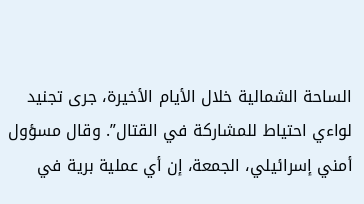الساحة الشمالية خلال الأيام الأخيرة، جرى تجنيد لواءي احتياط للمشاركة في القتال”. وقال مسؤول أمني إسرائيلي، الجمعة، إن أي عملية برية في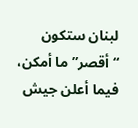لبنان ستكون “أقصر” ما أمكن، فيما أعلن جيش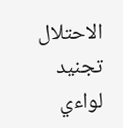الاحتلال تجنيد لواءي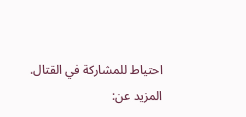احتياط للمشاركة في القتال.
المزيد عن: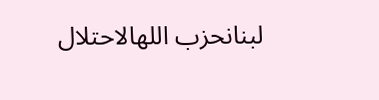لبنانحزب اللهالاحتلال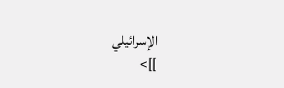الإسرائيلي
]]>